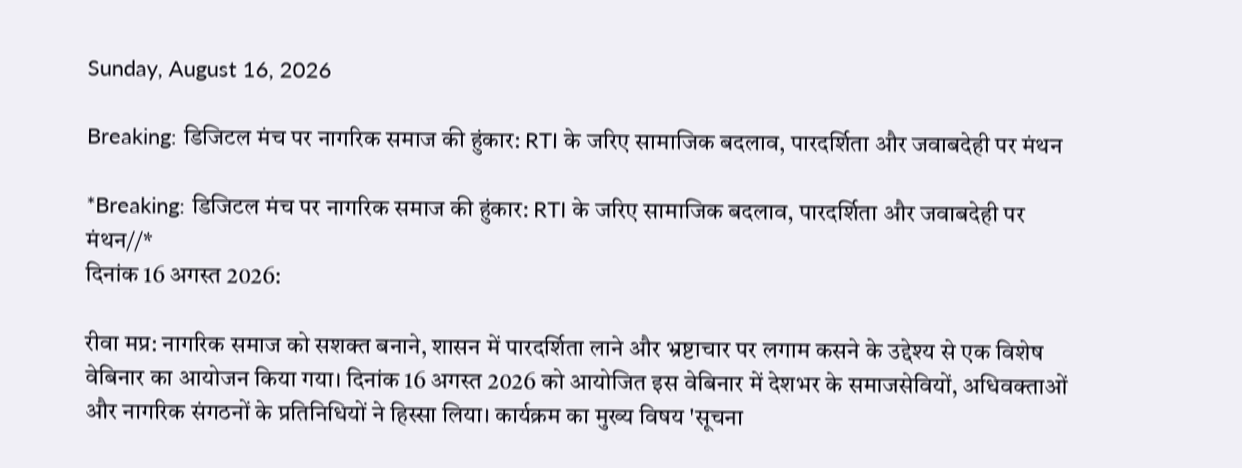Sunday, August 16, 2026

Breaking: डिजिटल मंच पर नागरिक समाज की हुंकार: RTI के जरिए सामाजिक बदलाव, पारदर्शिता और जवाबदेही पर मंथन

*Breaking: डिजिटल मंच पर नागरिक समाज की हुंकार: RTI के जरिए सामाजिक बदलाव, पारदर्शिता और जवाबदेही पर मंथन//*
दिनांक 16 अगस्त 2026:

रीवा मप्र: नागरिक समाज को सशक्त बनाने, शासन में पारदर्शिता लाने और भ्रष्टाचार पर लगाम कसने के उद्देश्य से एक विशेष वेबिनार का आयोजन किया गया। दिनांक 16 अगस्त 2026 को आयोजित इस वेबिनार में देशभर के समाजसेवियों, अधिवक्ताओं और नागरिक संगठनों के प्रतिनिधियों ने हिस्सा लिया। कार्यक्रम का मुख्य विषय 'सूचना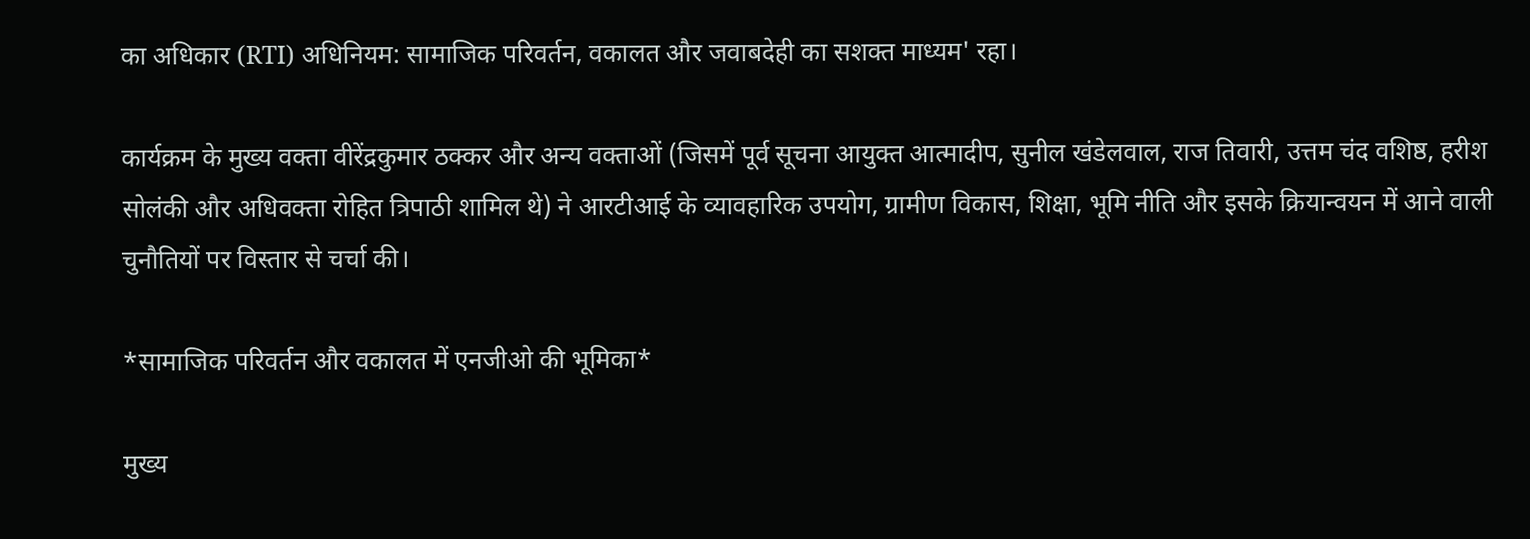का अधिकार (RTI) अधिनियम: सामाजिक परिवर्तन, वकालत और जवाबदेही का सशक्त माध्यम' रहा।

कार्यक्रम के मुख्य वक्ता वीरेंद्रकुमार ठक्कर और अन्य वक्ताओं (जिसमें पूर्व सूचना आयुक्त आत्मादीप, सुनील खंडेलवाल, राज तिवारी, उत्तम चंद वशिष्ठ, हरीश सोलंकी और अधिवक्ता रोहित त्रिपाठी शामिल थे) ने आरटीआई के व्यावहारिक उपयोग, ग्रामीण विकास, शिक्षा, भूमि नीति और इसके क्रियान्वयन में आने वाली चुनौतियों पर विस्तार से चर्चा की।

*सामाजिक परिवर्तन और वकालत में एनजीओ की भूमिका*

मुख्य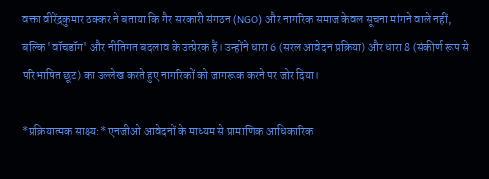वक्ता वीरेंद्रकुमार ठक्कर ने बताया कि गैर सरकारी संगठन (NGO) और नागरिक समाज केवल सूचना मांगने वाले नहीं, बल्कि 'वॉचडॉग' और नीतिगत बदलाव के उत्प्रेरक हैं। उन्होंने धारा 6 (सरल आवेदन प्रक्रिया) और धारा 8 (संकीर्ण रूप से परिभाषित छूट) का उल्लेख करते हुए नागरिकों को जागरूक करने पर जोर दिया।

*प्रक्रियात्मक साक्ष्य:* एनजीओ आवेदनों के माध्यम से प्रामाणिक आधिकारिक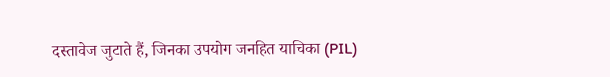दस्तावेज जुटाते हैं, जिनका उपयोग जनहित याचिका (PIL)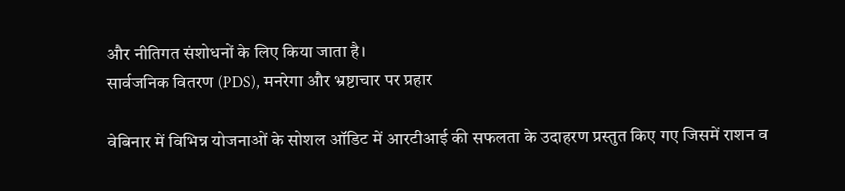और नीतिगत संशोधनों के लिए किया जाता है।
सार्वजनिक वितरण (PDS), मनरेगा और भ्रष्टाचार पर प्रहार

वेबिनार में विभिन्न योजनाओं के सोशल ऑडिट में आरटीआई की सफलता के उदाहरण प्रस्तुत किए गए जिसमें राशन व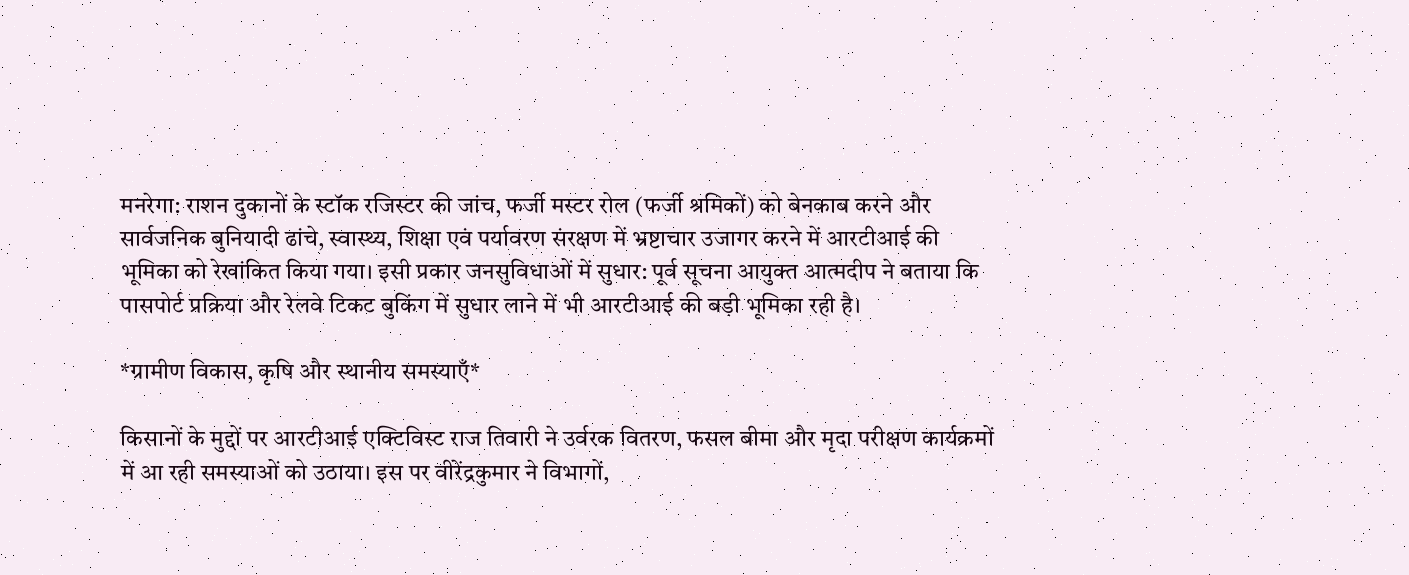मनरेगा: राशन दुकानों के स्टॉक रजिस्टर की जांच, फर्जी मस्टर रोल (फर्जी श्रमिकों) को बेनकाब करने और सार्वजनिक बुनियादी ढांचे, स्वास्थ्य, शिक्षा एवं पर्यावरण संरक्षण में भ्रष्टाचार उजागर करने में आरटीआई की भूमिका को रेखांकित किया गया। इसी प्रकार जनसुविधाओं में सुधार: पूर्व सूचना आयुक्त आत्मदीप ने बताया कि पासपोर्ट प्रक्रिया और रेलवे टिकट बुकिंग में सुधार लाने में भी आरटीआई की बड़ी भूमिका रही है।

*ग्रामीण विकास, कृषि और स्थानीय समस्याएँ*

किसानों के मुद्दों पर आरटीआई एक्टिविस्ट राज तिवारी ने उर्वरक वितरण, फसल बीमा और मृदा परीक्षण कार्यक्रमों में आ रही समस्याओं को उठाया। इस पर वीरेंद्रकुमार ने विभागों,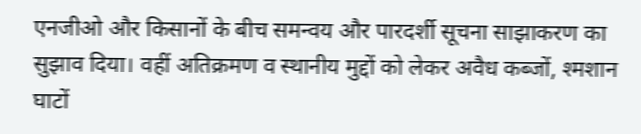एनजीओ और किसानों के बीच समन्वय और पारदर्शी सूचना साझाकरण का सुझाव दिया। वहीं अतिक्रमण व स्थानीय मुद्दों को लेकर अवैध कब्जों, श्मशान घाटों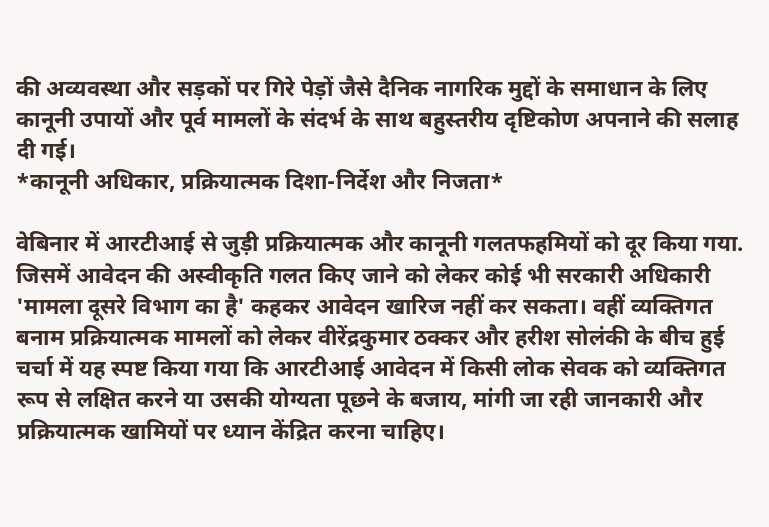की अव्यवस्था और सड़कों पर गिरे पेड़ों जैसे दैनिक नागरिक मुद्दों के समाधान के लिए कानूनी उपायों और पूर्व मामलों के संदर्भ के साथ बहुस्तरीय दृष्टिकोण अपनाने की सलाह दी गई।
*कानूनी अधिकार, प्रक्रियात्मक दिशा-निर्देश और निजता*

वेबिनार में आरटीआई से जुड़ी प्रक्रियात्मक और कानूनी गलतफहमियों को दूर किया गया. जिसमें आवेदन की अस्वीकृति गलत किए जाने को लेकर कोई भी सरकारी अधिकारी 'मामला दूसरे विभाग का है' कहकर आवेदन खारिज नहीं कर सकता। वहीं व्यक्तिगत बनाम प्रक्रियात्मक मामलों को लेकर वीरेंद्रकुमार ठक्कर और हरीश सोलंकी के बीच हुई चर्चा में यह स्पष्ट किया गया कि आरटीआई आवेदन में किसी लोक सेवक को व्यक्तिगत रूप से लक्षित करने या उसकी योग्यता पूछने के बजाय, मांगी जा रही जानकारी और प्रक्रियात्मक खामियों पर ध्यान केंद्रित करना चाहिए।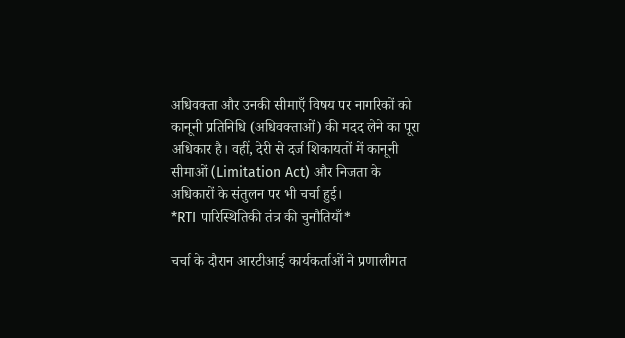अधिवक्ता और उनकी सीमाएँ विषय पर नागरिकों को कानूनी प्रतिनिधि (अधिवक्ताओं) की मदद लेने का पूरा अधिकार है। वहीं, देरी से दर्ज शिकायतों में कानूनी सीमाओं (Limitation Act) और निजता के अधिकारों के संतुलन पर भी चर्चा हुई।
*RTI पारिस्थितिकी तंत्र की चुनौतियाँ*

चर्चा के दौरान आरटीआई कार्यकर्ताओं ने प्रणालीगत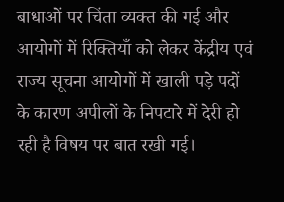बाधाओं पर चिंता व्यक्त की गई और आयोगों में रिक्तियाँ को लेकर केंद्रीय एवं राज्य सूचना आयोगों में खाली पड़े पदों के कारण अपीलों के निपटारे में देरी हो रही है विषय पर बात रखी गई।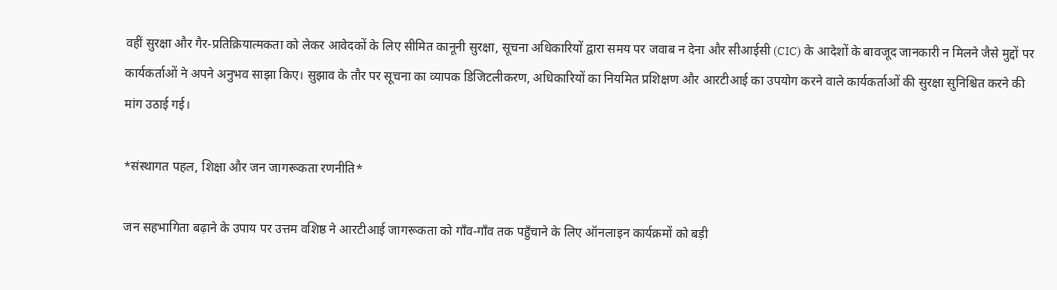वहीं सुरक्षा और गैर-प्रतिक्रियात्मकता को लेकर आवेदकों के लिए सीमित कानूनी सुरक्षा, सूचना अधिकारियों द्वारा समय पर जवाब न देना और सीआईसी (CIC) के आदेशों के बावजूद जानकारी न मिलने जैसे मुद्दों पर कार्यकर्ताओं ने अपने अनुभव साझा किए। सुझाव के तौर पर सूचना का व्यापक डिजिटलीकरण, अधिकारियों का नियमित प्रशिक्षण और आरटीआई का उपयोग करने वाले कार्यकर्ताओं की सुरक्षा सुनिश्चित करने की मांग उठाई गई।

*संस्थागत पहल, शिक्षा और जन जागरूकता रणनीति*

जन सहभागिता बढ़ाने के उपाय पर उत्तम वशिष्ठ ने आरटीआई जागरूकता को गाँव-गाँव तक पहुँचाने के लिए ऑनलाइन कार्यक्रमों को बड़ी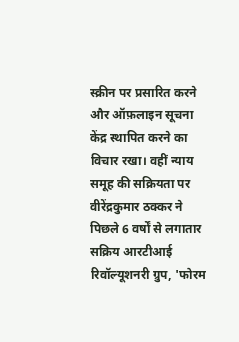स्क्रीन पर प्रसारित करने और ऑफ़लाइन सूचना केंद्र स्थापित करने का विचार रखा। वहीं न्याय समूह की सक्रियता पर वीरेंद्रकुमार ठक्कर ने पिछले 6 वर्षों से लगातार सक्रिय आरटीआई रिवॉल्यूशनरी ग्रुप, 'फोरम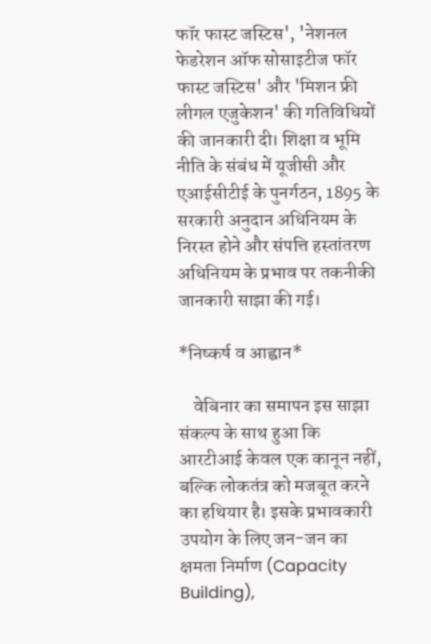फॉर फास्ट जस्टिस', 'नेशनल फेडरेशन ऑफ सोसाइटीज फॉर फास्ट जस्टिस' और 'मिशन फ्री लीगल एजुकेशन' की गतिविधियों की जानकारी दी। शिक्षा व भूमि नीति के संबंध में यूजीसी और एआईसीटीई के पुनर्गठन, 1895 के सरकारी अनुदान अधिनियम के निरस्त होने और संपत्ति हस्तांतरण अधिनियम के प्रभाव पर तकनीकी जानकारी साझा की गई।

*निष्कर्ष व आह्वान*

    वेबिनार का समापन इस साझा संकल्प के साथ हुआ कि आरटीआई केवल एक कानून नहीं, बल्कि लोकतंत्र को मजबूत करने का हथियार है। इसके प्रभावकारी उपयोग के लिए जन-जन का क्षमता निर्माण (Capacity Building),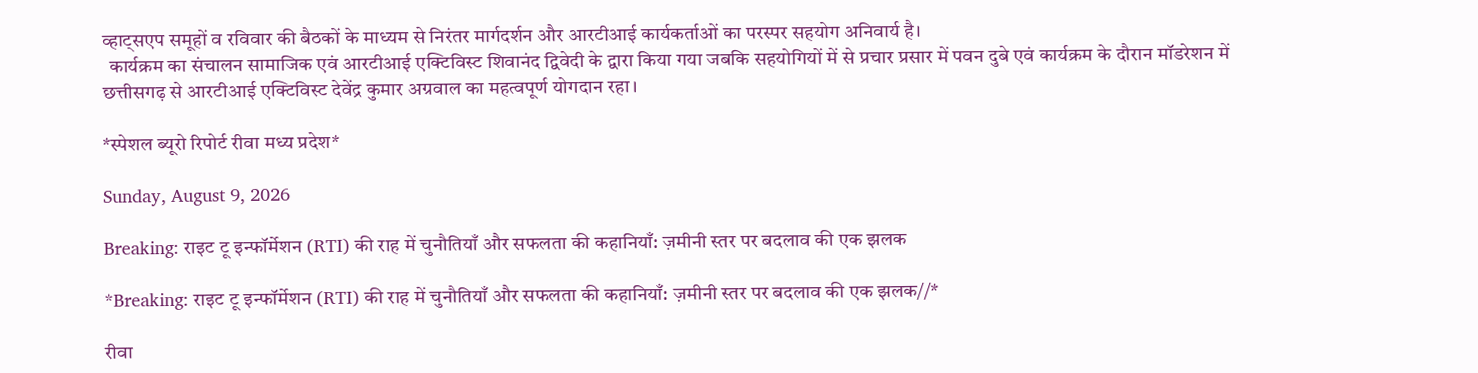व्हाट्सएप समूहों व रविवार की बैठकों के माध्यम से निरंतर मार्गदर्शन और आरटीआई कार्यकर्ताओं का परस्पर सहयोग अनिवार्य है।
  कार्यक्रम का संचालन सामाजिक एवं आरटीआई एक्टिविस्ट शिवानंद द्विवेदी के द्वारा किया गया जबकि सहयोगियों में से प्रचार प्रसार में पवन दुबे एवं कार्यक्रम के दौरान मॉडरेशन में छत्तीसगढ़ से आरटीआई एक्टिविस्ट देवेंद्र कुमार अग्रवाल का महत्वपूर्ण योगदान रहा।

*स्पेशल ब्यूरो रिपोर्ट रीवा मध्य प्रदेश*

Sunday, August 9, 2026

Breaking: राइट टू इन्फॉर्मेशन (RTI) की राह में चुनौतियाँ और सफलता की कहानियाँ: ज़मीनी स्तर पर बदलाव की एक झलक

*Breaking: राइट टू इन्फॉर्मेशन (RTI) की राह में चुनौतियाँ और सफलता की कहानियाँ: ज़मीनी स्तर पर बदलाव की एक झलक//*

रीवा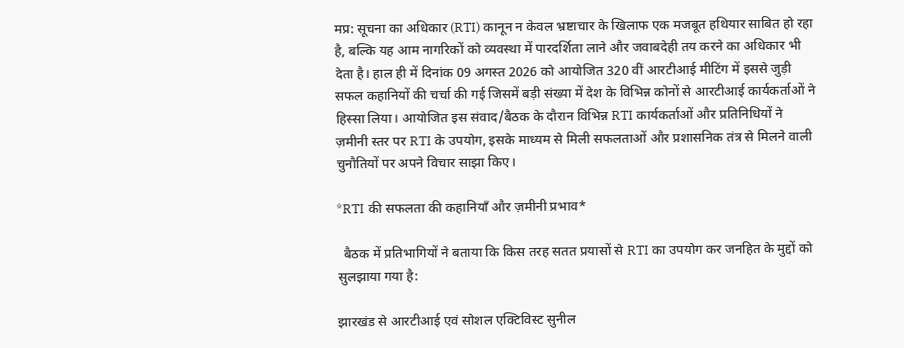मप्र: सूचना का अधिकार (RTI) कानून न केवल भ्रष्टाचार के खिलाफ एक मजबूत हथियार साबित हो रहा है, बल्कि यह आम नागरिकों को व्यवस्था में पारदर्शिता लाने और जवाबदेही तय करने का अधिकार भी देता है। हाल ही में दिनांक 09 अगस्त 2026 को आयोजित 320 वीं आरटीआई मीटिंग में इससे जुड़ी सफल कहानियों की चर्चा की गई जिसमें बड़ी संख्या में देश के विभिन्न कोनों से आरटीआई कार्यकर्ताओं ने हिस्सा लिया। आयोजित इस संवाद/बैठक के दौरान विभिन्न RTI कार्यकर्ताओं और प्रतिनिधियों ने ज़मीनी स्तर पर RTI के उपयोग, इसके माध्यम से मिली सफलताओं और प्रशासनिक तंत्र से मिलने वाली चुनौतियों पर अपने विचार साझा किए।

*RTI की सफलता की कहानियाँ और ज़मीनी प्रभाव*

  बैठक में प्रतिभागियों ने बताया कि किस तरह सतत प्रयासों से RTI का उपयोग कर जनहित के मुद्दों को सुलझाया गया है:

झारखंड से आरटीआई एवं सोशल एक्टिविस्ट सुनील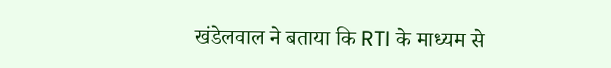खंडेलवाल ने बताया कि RTI के माध्यम से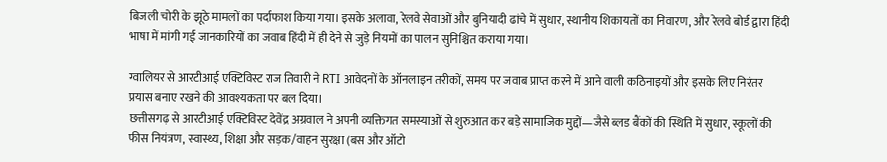बिजली चोरी के झूठे मामलों का पर्दाफाश किया गया। इसके अलावा, रेलवे सेवाओं और बुनियादी ढांचे में सुधार, स्थानीय शिकायतों का निवारण, और रेलवे बोर्ड द्वारा हिंदी भाषा में मांगी गई जानकारियों का जवाब हिंदी में ही देने से जुड़े नियमों का पालन सुनिश्चित कराया गया।

ग्वालियर से आरटीआई एक्टिविस्ट राज तिवारी ने RTI आवेदनों के ऑनलाइन तरीकों, समय पर जवाब प्राप्त करने में आने वाली कठिनाइयों और इसके लिए निरंतर प्रयास बनाए रखने की आवश्यकता पर बल दिया।
छत्तीसगढ़ से आरटीआई एक्टिविस्ट देवेंद्र अग्रवाल ने अपनी व्यक्तिगत समस्याओं से शुरुआत कर बड़े सामाजिक मुद्दों—जैसे ब्लड बैंकों की स्थिति में सुधार, स्कूलों की फीस नियंत्रण, स्वास्थ्य, शिक्षा और सड़क/वाहन सुरक्षा (बस और ऑटो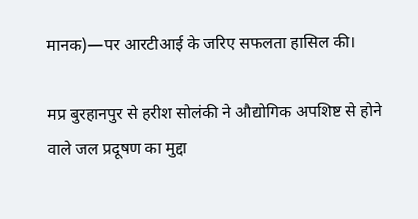मानक)—पर आरटीआई के जरिए सफलता हासिल की।

मप्र बुरहानपुर से हरीश सोलंकी ने औद्योगिक अपशिष्ट से होने वाले जल प्रदूषण का मुद्दा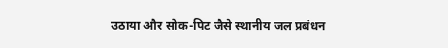उठाया और सोक-पिट जैसे स्थानीय जल प्रबंधन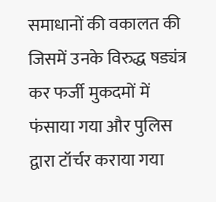समाधानों की वकालत की जिसमें उनके विरुद्ध षड्यंत्र कर फर्जी मुकदमों में फंसाया गया और पुलिस द्वारा टॉर्चर कराया गया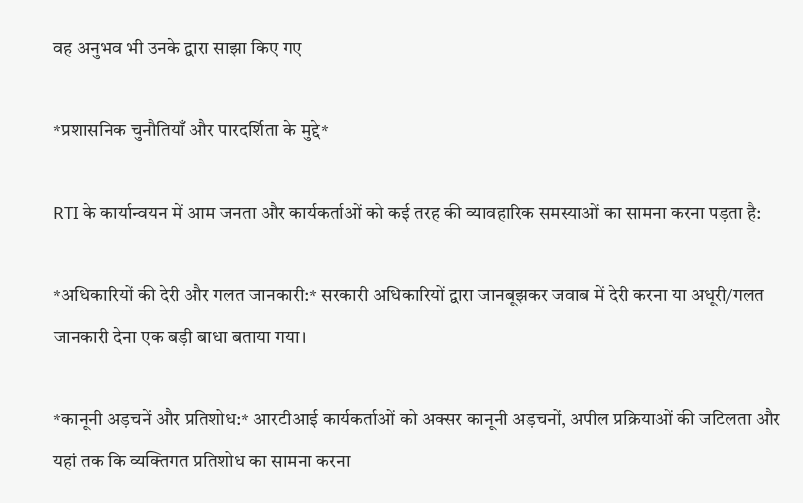वह अनुभव भी उनके द्वारा साझा किए गए

*प्रशासनिक चुनौतियाँ और पारदर्शिता के मुद्दे*

RTI के कार्यान्वयन में आम जनता और कार्यकर्ताओं को कई तरह की व्यावहारिक समस्याओं का सामना करना पड़ता है:

*अधिकारियों की देरी और गलत जानकारी:* सरकारी अधिकारियों द्वारा जानबूझकर जवाब में देरी करना या अधूरी/गलत जानकारी देना एक बड़ी बाधा बताया गया।

*कानूनी अड़चनें और प्रतिशोध:* आरटीआई कार्यकर्ताओं को अक्सर कानूनी अड़चनों, अपील प्रक्रियाओं की जटिलता और यहां तक कि व्यक्तिगत प्रतिशोध का सामना करना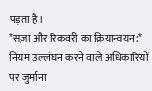पड़ता है।
*सज़ा और रिकवरी का क्रियान्वयन:* नियम उल्लंघन करने वाले अधिकारियों पर जुर्माना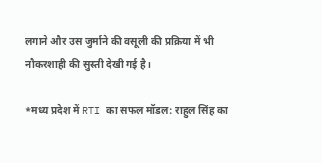लगाने और उस जुर्माने की वसूली की प्रक्रिया में भी नौकरशाही की सुस्ती देखी गई है।

*मध्य प्रदेश में RTI का सफल मॉडल: राहुल सिंह का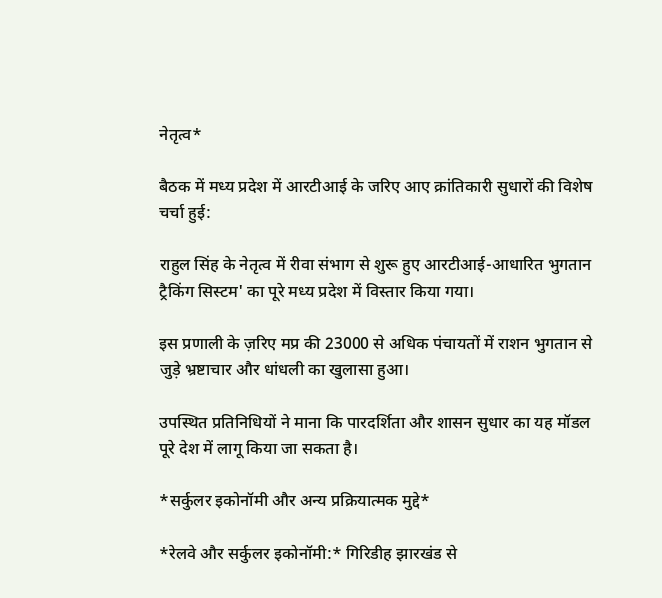नेतृत्व*

बैठक में मध्य प्रदेश में आरटीआई के जरिए आए क्रांतिकारी सुधारों की विशेष चर्चा हुई:

राहुल सिंह के नेतृत्व में रीवा संभाग से शुरू हुए आरटीआई-आधारित भुगतान ट्रैकिंग सिस्टम' का पूरे मध्य प्रदेश में विस्तार किया गया।

इस प्रणाली के ज़रिए मप्र की 23000 से अधिक पंचायतों में राशन भुगतान से जुड़े भ्रष्टाचार और धांधली का खुलासा हुआ।

उपस्थित प्रतिनिधियों ने माना कि पारदर्शिता और शासन सुधार का यह मॉडल पूरे देश में लागू किया जा सकता है।

*सर्कुलर इकोनॉमी और अन्य प्रक्रियात्मक मुद्दे*

*रेलवे और सर्कुलर इकोनॉमी:* गिरिडीह झारखंड से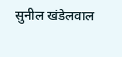सुनील खंडेलवाल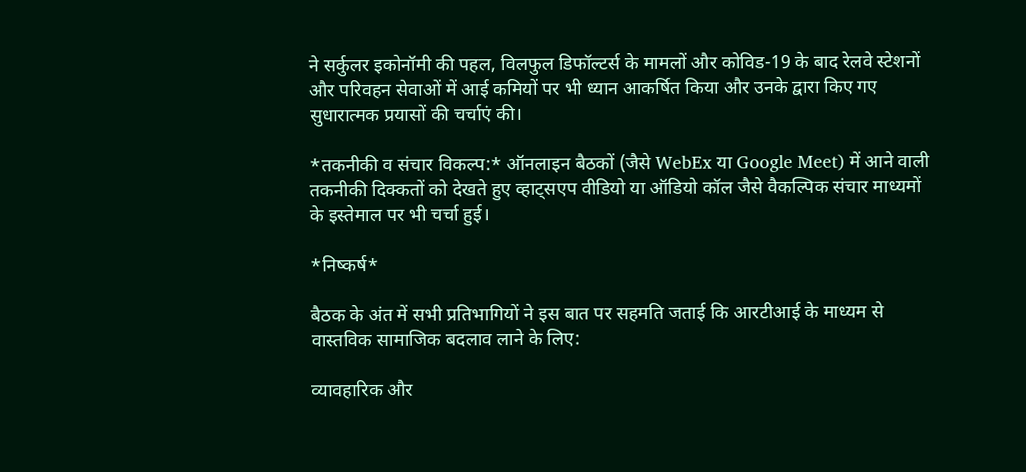ने सर्कुलर इकोनॉमी की पहल, विलफुल डिफॉल्टर्स के मामलों और कोविड-19 के बाद रेलवे स्टेशनों और परिवहन सेवाओं में आई कमियों पर भी ध्यान आकर्षित किया और उनके द्वारा किए गए सुधारात्मक प्रयासों की चर्चाएं की।

*तकनीकी व संचार विकल्प:* ऑनलाइन बैठकों (जैसे WebEx या Google Meet) में आने वाली तकनीकी दिक्कतों को देखते हुए व्हाट्सएप वीडियो या ऑडियो कॉल जैसे वैकल्पिक संचार माध्यमों के इस्तेमाल पर भी चर्चा हुई।

*निष्कर्ष*

बैठक के अंत में सभी प्रतिभागियों ने इस बात पर सहमति जताई कि आरटीआई के माध्यम से वास्तविक सामाजिक बदलाव लाने के लिए:

व्यावहारिक और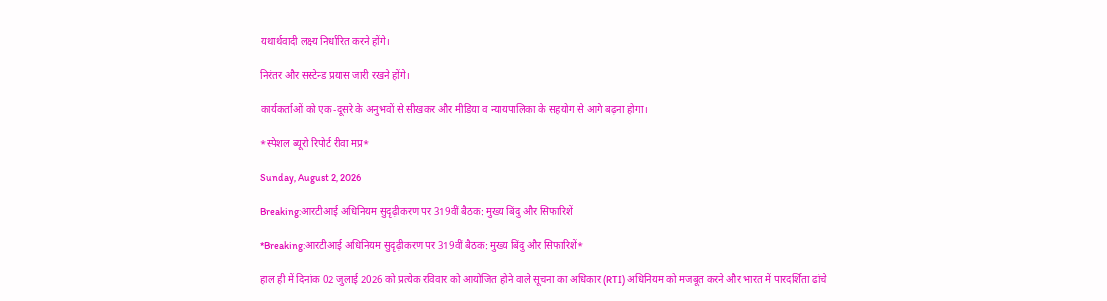यथार्थवादी लक्ष्य निर्धारित करने होंगे।

निरंतर और सस्टेन्ड प्रयास जारी रखने होंगे।

कार्यकर्ताओं को एक-दूसरे के अनुभवों से सीखकर और मीडिया व न्यायपालिका के सहयोग से आगे बढ़ना होगा।

*स्पेशल ब्यूरो रिपोर्ट रीवा मप्र*

Sunday, August 2, 2026

Breaking:आरटीआई अधिनियम सुदृढ़ीकरण पर 319वीं बैठक: मुख्य बिंदु और सिफारिशें

*Breaking:आरटीआई अधिनियम सुदृढ़ीकरण पर 319वीं बैठक: मुख्य बिंदु और सिफारिशें*

हाल ही में दिनांक 02 जुलाई 2026 को प्रत्येक रविवार को आयोजित होने वाले सूचना का अधिकार (RTI) अधिनियम को मजबूत करने और भारत में पारदर्शिता ढांचे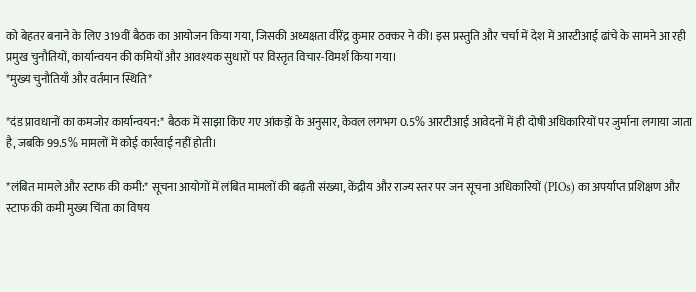को बेहतर बनाने के लिए 319वीं बैठक का आयोजन किया गया, जिसकी अध्यक्षता वीरेंद्र कुमार ठक्कर ने की। इस प्रस्तुति और चर्चा में देश में आरटीआई ढांचे के सामने आ रही प्रमुख चुनौतियों, कार्यान्वयन की कमियों और आवश्यक सुधारों पर विस्तृत विचार-विमर्श किया गया।
*मुख्य चुनौतियाँ और वर्तमान स्थिति*

*दंड प्रावधानों का कमजोर कार्यान्वयन:* बैठक में साझा किए गए आंकड़ों के अनुसार, केवल लगभग 0.5% आरटीआई आवेदनों में ही दोषी अधिकारियों पर जुर्माना लगाया जाता है, जबकि 99.5% मामलों में कोई कार्रवाई नहीं होती।

*लंबित मामले और स्टाफ की कमी:* सूचना आयोगों में लंबित मामलों की बढ़ती संख्या, केंद्रीय और राज्य स्तर पर जन सूचना अधिकारियों (PIOs) का अपर्याप्त प्रशिक्षण और स्टाफ की कमी मुख्य चिंता का विषय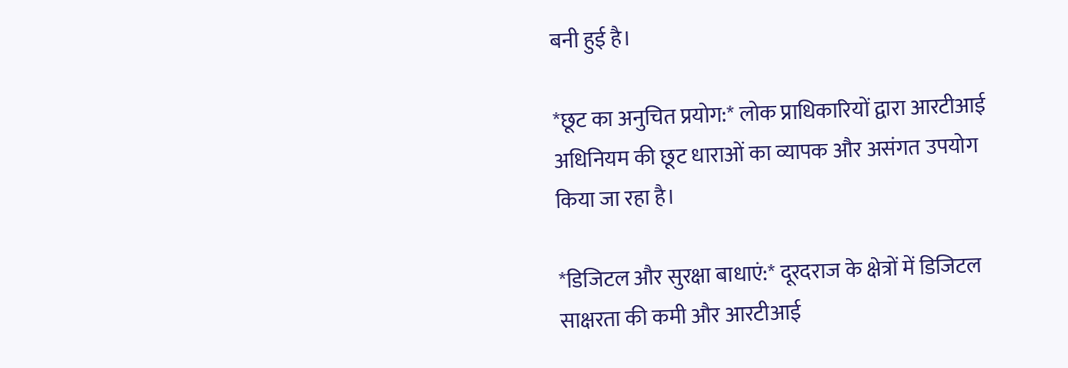बनी हुई है।

*छूट का अनुचित प्रयोग:* लोक प्राधिकारियों द्वारा आरटीआई अधिनियम की छूट धाराओं का व्यापक और असंगत उपयोग किया जा रहा है।

*डिजिटल और सुरक्षा बाधाएं:* दूरदराज के क्षेत्रों में डिजिटल साक्षरता की कमी और आरटीआई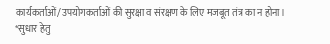कार्यकर्ताओं/उपयोगकर्ताओं की सुरक्षा व संरक्षण के लिए मजबूत तंत्र का न होना।
*सुधार हेतु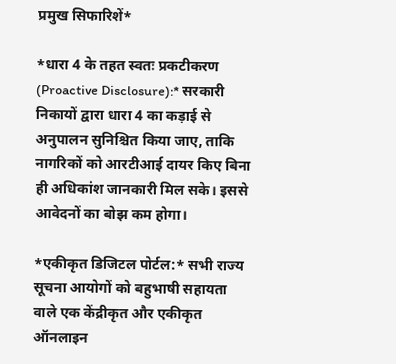प्रमुख सिफारिशें*

*धारा 4 के तहत स्वतः प्रकटीकरण (Proactive Disclosure):* सरकारी निकायों द्वारा धारा 4 का कड़ाई से अनुपालन सुनिश्चित किया जाए, ताकि नागरिकों को आरटीआई दायर किए बिना ही अधिकांश जानकारी मिल सके। इससे आवेदनों का बोझ कम होगा।

*एकीकृत डिजिटल पोर्टल:* सभी राज्य सूचना आयोगों को बहुभाषी सहायता वाले एक केंद्रीकृत और एकीकृत ऑनलाइन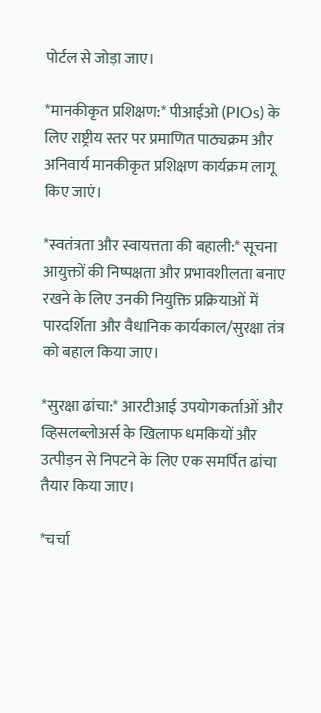पोर्टल से जोड़ा जाए।

*मानकीकृत प्रशिक्षण:* पीआईओ (PIOs) के लिए राष्ट्रीय स्तर पर प्रमाणित पाठ्यक्रम और अनिवार्य मानकीकृत प्रशिक्षण कार्यक्रम लागू किए जाएं।

*स्वतंत्रता और स्वायत्तता की बहाली:* सूचना आयुक्तों की निष्पक्षता और प्रभावशीलता बनाए रखने के लिए उनकी नियुक्ति प्रक्रियाओं में पारदर्शिता और वैधानिक कार्यकाल/सुरक्षा तंत्र को बहाल किया जाए।

*सुरक्षा ढांचा:* आरटीआई उपयोगकर्ताओं और व्हिसलब्लोअर्स के खिलाफ धमकियों और उत्पीड़न से निपटने के लिए एक समर्पित ढांचा तैयार किया जाए।

*चर्चा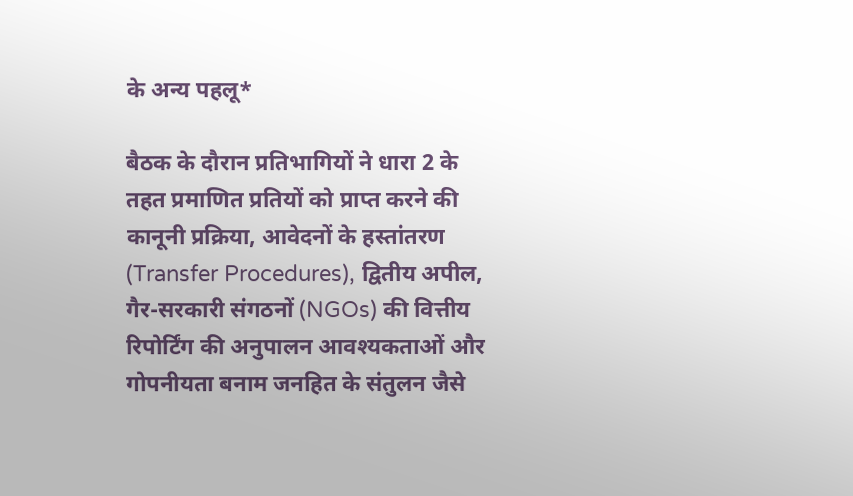के अन्य पहलू*

बैठक के दौरान प्रतिभागियों ने धारा 2 के तहत प्रमाणित प्रतियों को प्राप्त करने की कानूनी प्रक्रिया, आवेदनों के हस्तांतरण (Transfer Procedures), द्वितीय अपील, गैर-सरकारी संगठनों (NGOs) की वित्तीय रिपोर्टिंग की अनुपालन आवश्यकताओं और गोपनीयता बनाम जनहित के संतुलन जैसे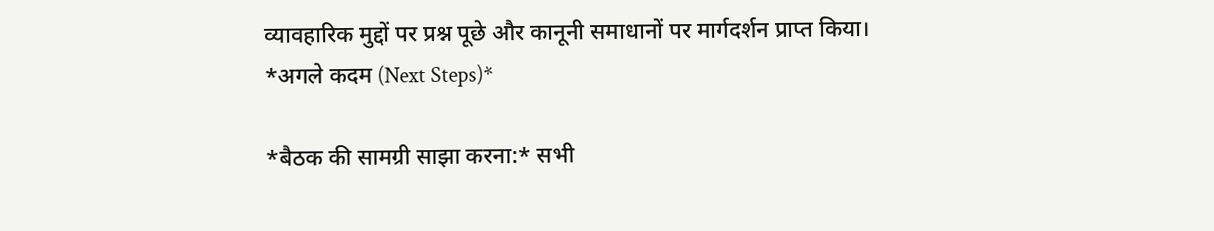व्यावहारिक मुद्दों पर प्रश्न पूछे और कानूनी समाधानों पर मार्गदर्शन प्राप्त किया।
*अगले कदम (Next Steps)*

*बैठक की सामग्री साझा करना:* सभी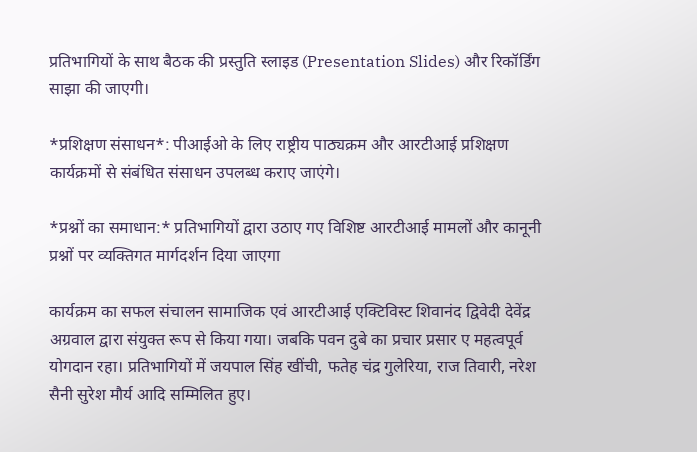प्रतिभागियों के साथ बैठक की प्रस्तुति स्लाइड (Presentation Slides) और रिकॉर्डिंग साझा की जाएगी।

*प्रशिक्षण संसाधन*: पीआईओ के लिए राष्ट्रीय पाठ्यक्रम और आरटीआई प्रशिक्षण कार्यक्रमों से संबंधित संसाधन उपलब्ध कराए जाएंगे।

*प्रश्नों का समाधान:* प्रतिभागियों द्वारा उठाए गए विशिष्ट आरटीआई मामलों और कानूनी प्रश्नों पर व्यक्तिगत मार्गदर्शन दिया जाएगा

कार्यक्रम का सफल संचालन सामाजिक एवं आरटीआई एक्टिविस्ट शिवानंद द्विवेदी देवेंद्र अग्रवाल द्वारा संयुक्त रूप से किया गया। जबकि पवन दुबे का प्रचार प्रसार ए महत्वपूर्व योगदान रहा। प्रतिभागियों में जयपाल सिंह खींची, फतेह चंद्र गुलेरिया, राज तिवारी, नरेश सैनी सुरेश मौर्य आदि सम्मिलित हुए।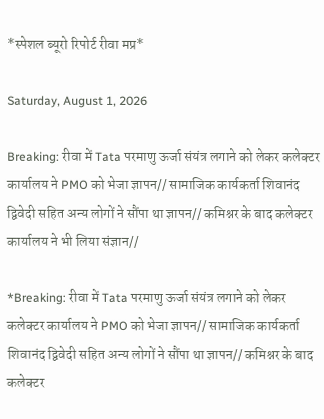*स्पेशल ब्यूरो रिपोर्ट रीवा मप्र*

Saturday, August 1, 2026

Breaking: रीवा में Tata परमाणु ऊर्जा संयंत्र लगाने को लेकर कलेक्टर कार्यालय ने PMO को भेजा ज्ञापन// सामाजिक कार्यकर्ता शिवानंद द्विवेदी सहित अन्य लोगों ने सौंपा था ज्ञापन// कमिश्नर के बाद कलेक्टर कार्यालय ने भी लिया संज्ञान//

*Breaking: रीवा में Tata परमाणु ऊर्जा संयंत्र लगाने को लेकर कलेक्टर कार्यालय ने PMO को भेजा ज्ञापन// सामाजिक कार्यकर्ता शिवानंद द्विवेदी सहित अन्य लोगों ने सौंपा था ज्ञापन// कमिश्नर के बाद कलेक्टर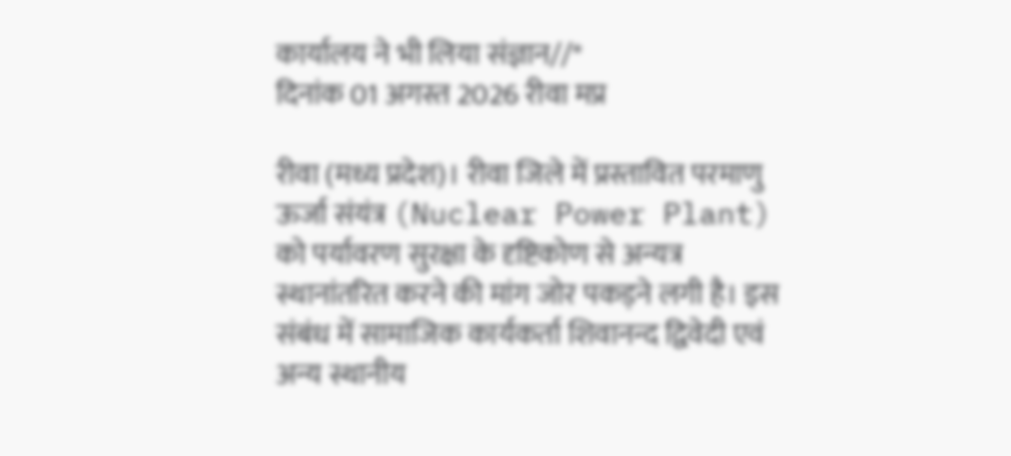कार्यालय ने भी लिया संज्ञान//*
दिनांक 01 अगस्त 2026 रीवा मप्र

रीवा (मध्य प्रदेश)। रीवा जिले में प्रस्तावित परमाणु ऊर्जा संयंत्र (Nuclear Power Plant) को पर्यावरण सुरक्षा के दृष्टिकोण से अन्यत्र स्थानांतरित करने की मांग जोर पकड़ने लगी है। इस संबंध में सामाजिक कार्यकर्ता शिवानन्द द्विवेदी एवं अन्य स्थानीय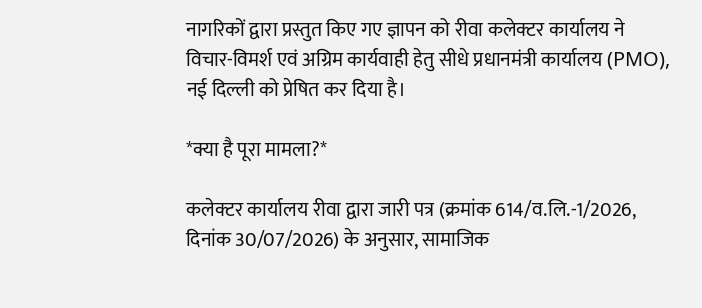नागरिकों द्वारा प्रस्तुत किए गए ज्ञापन को रीवा कलेक्टर कार्यालय ने विचार-विमर्श एवं अग्रिम कार्यवाही हेतु सीधे प्रधानमंत्री कार्यालय (PMO), नई दिल्ली को प्रेषित कर दिया है।

*क्या है पूरा मामला?*

कलेक्टर कार्यालय रीवा द्वारा जारी पत्र (क्रमांक 614/व.लि.-1/2026, दिनांक 30/07/2026) के अनुसार, सामाजिक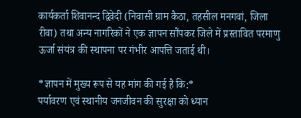कार्यकर्ता शिवानन्द द्विवेदी (निवासी ग्राम कैठा, तहसील मनगवां, जिला रीवा) तथा अन्य नागरिकों ने एक ज्ञापन सौंपकर जिले में प्रस्तावित परमाणु ऊर्जा संयंत्र की स्थापना पर गंभीर आपत्ति जताई थी।

*ज्ञापन में मुख्य रूप से यह मांग की गई है कि:*
पर्यावरण एवं स्थानीय जनजीवन की सुरक्षा को ध्यान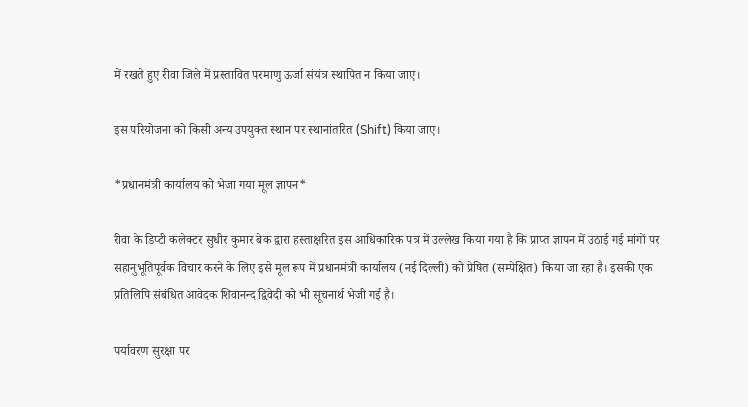में रखते हुए रीवा जिले में प्रस्तावित परमाणु ऊर्जा संयंत्र स्थापित न किया जाए।

इस परियोजना को किसी अन्य उपयुक्त स्थान पर स्थानांतरित (Shift) किया जाए।

*प्रधानमंत्री कार्यालय को भेजा गया मूल ज्ञापन*

रीवा के डिप्टी कलेक्टर सुधीर कुमार बेक द्वारा हस्ताक्षरित इस आधिकारिक पत्र में उल्लेख किया गया है कि प्राप्त ज्ञापन में उठाई गई मांगों पर सहानुभूतिपूर्वक विचार करने के लिए इसे मूल रूप में प्रधानमंत्री कार्यालय (नई दिल्ली) को प्रेषित (सम्पेक्षित) किया जा रहा है। इसकी एक प्रतिलिपि संबंधित आवेदक शिवानन्द द्विवेदी को भी सूचनार्थ भेजी गई है।

पर्यावरण सुरक्षा पर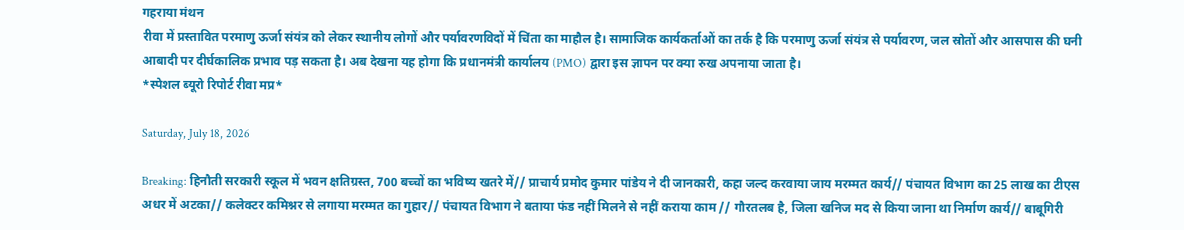गहराया मंथन
रीवा में प्रस्तावित परमाणु ऊर्जा संयंत्र को लेकर स्थानीय लोगों और पर्यावरणविदों में चिंता का माहौल है। सामाजिक कार्यकर्ताओं का तर्क है कि परमाणु ऊर्जा संयंत्र से पर्यावरण, जल स्रोतों और आसपास की घनी आबादी पर दीर्घकालिक प्रभाव पड़ सकता है। अब देखना यह होगा कि प्रधानमंत्री कार्यालय (PMO) द्वारा इस ज्ञापन पर क्या रुख अपनाया जाता है।
*स्पेशल ब्यूरो रिपोर्ट रीवा मप्र*

Saturday, July 18, 2026

Breaking: हिनौती सरकारी स्कूल में भवन क्षतिग्रस्त, 700 बच्चों का भविष्य खतरे में// प्राचार्य प्रमोद कुमार पांडेय ने दी जानकारी, कहा जल्द करवाया जाय मरम्मत कार्य// पंचायत विभाग का 25 लाख का टीएस अधर में अटका// कलेक्टर कमिश्नर से लगाया मरम्मत का गुहार// पंचायत विभाग ने बताया फंड नहीं मिलने से नहीं कराया काम // गौरतलब है, जिला खनिज मद से किया जाना था निर्माण कार्य// बाबूगिरी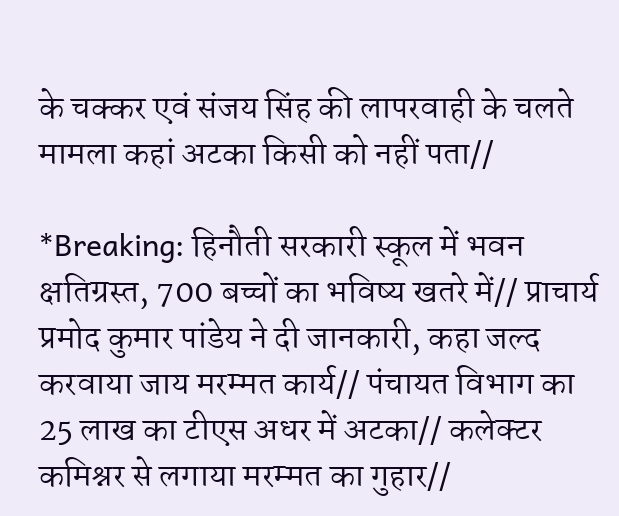के चक्कर एवं संजय सिंह की लापरवाही के चलते मामला कहां अटका किसी को नहीं पता//

*Breaking: हिनौती सरकारी स्कूल में भवन क्षतिग्रस्त, 700 बच्चों का भविष्य खतरे में// प्राचार्य प्रमोद कुमार पांडेय ने दी जानकारी, कहा जल्द करवाया जाय मरम्मत कार्य// पंचायत विभाग का 25 लाख का टीएस अधर में अटका// कलेक्टर कमिश्नर से लगाया मरम्मत का गुहार//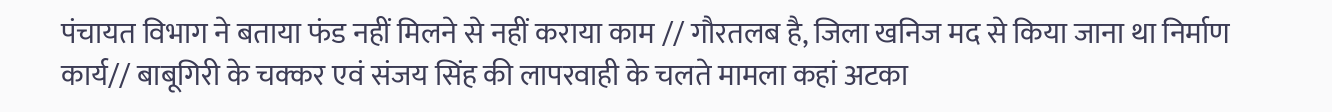पंचायत विभाग ने बताया फंड नहीं मिलने से नहीं कराया काम // गौरतलब है, जिला खनिज मद से किया जाना था निर्माण कार्य// बाबूगिरी के चक्कर एवं संजय सिंह की लापरवाही के चलते मामला कहां अटका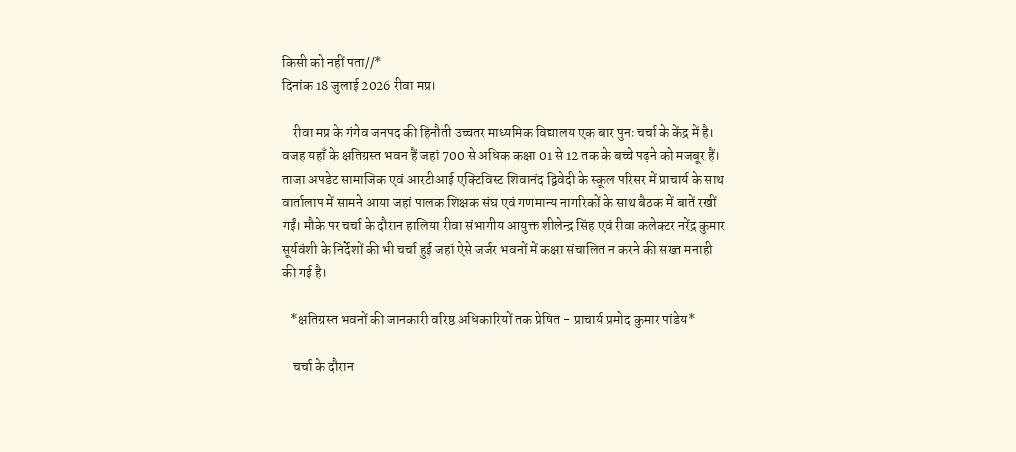किसी को नहीं पता//*
दिनांक 18 जुलाई 2026 रीवा मप्र।

    रीवा मप्र के गंगेव जनपद की हिनौती उच्चतर माध्यमिक विद्यालय एक बार पुनः चर्चा के केंद्र में है। वजह यहाँ के क्षतिग्रस्त भवन हैं जहां 700 से अधिक कक्षा 01 से 12 तक के बच्चे पढ़ने को मजबूर हैं। ताजा अपडेट सामाजिक एवं आरटीआई एक्टिविस्ट शिवानंद द्विवेदी के स्कूल परिसर में प्राचार्य के साथ वार्तालाप में सामने आया जहां पालक शिक्षक संघ एवं गणमान्य नागरिकों के साथ बैठक में बातें रखीं गईं। मौके पर चर्चा के दौरान हालिया रीवा संभागीय आयुक्त शीलेन्द्र सिंह एवं रीवा कलेक्टर नरेंद्र कुमार सूर्यवंशी के निर्देशों की भी चर्चा हुई जहां ऐसे जर्जर भवनों में कक्षा संचालित न करने की सख्त मनाही की गई है।

   *क्षतिग्रस्त भवनों की जानकारी वरिष्ठ अधिकारियों तक प्रेषित - प्राचार्य प्रमोद कुमार पांडेय*

    चर्चा के दौरान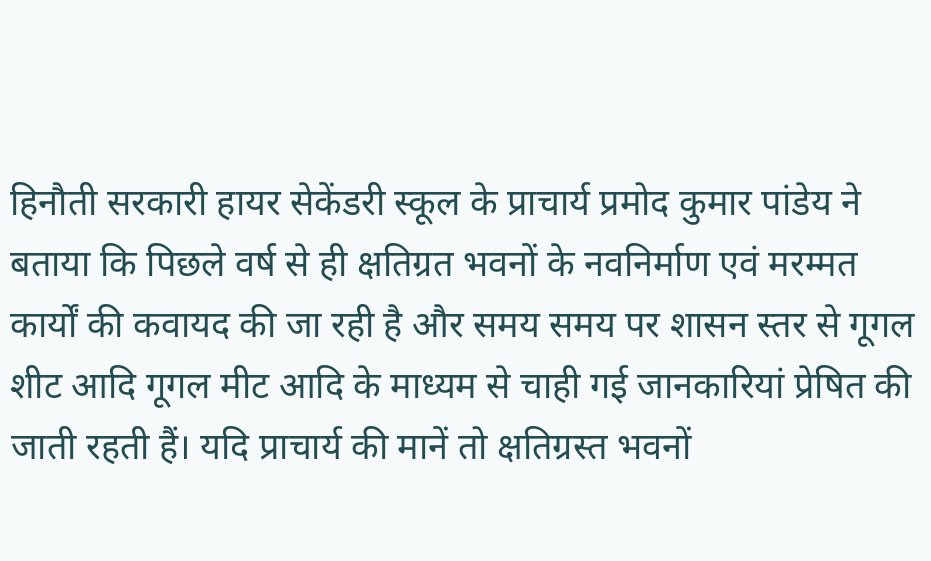हिनौती सरकारी हायर सेकेंडरी स्कूल के प्राचार्य प्रमोद कुमार पांडेय ने बताया कि पिछले वर्ष से ही क्षतिग्रत भवनों के नवनिर्माण एवं मरम्मत कार्यों की कवायद की जा रही है और समय समय पर शासन स्तर से गूगल शीट आदि गूगल मीट आदि के माध्यम से चाही गई जानकारियां प्रेषित की जाती रहती हैं। यदि प्राचार्य की मानें तो क्षतिग्रस्त भवनों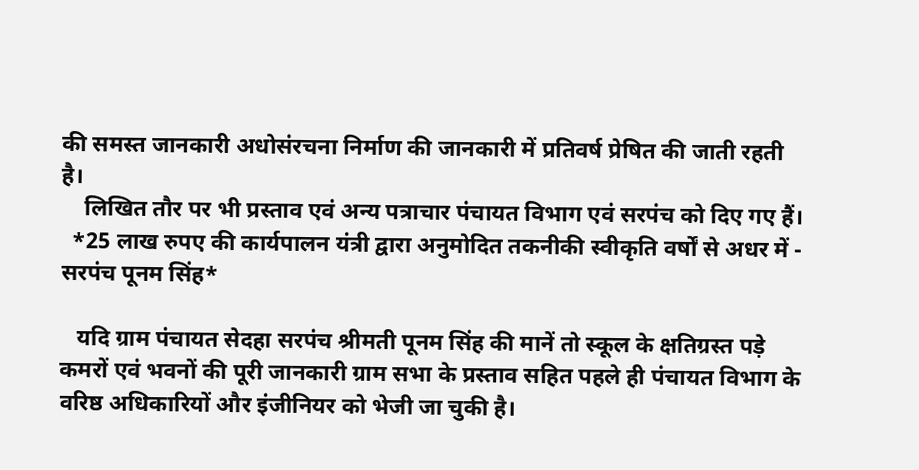की समस्त जानकारी अधोसंरचना निर्माण की जानकारी में प्रतिवर्ष प्रेषित की जाती रहती है।
    लिखित तौर पर भी प्रस्ताव एवं अन्य पत्राचार पंचायत विभाग एवं सरपंच को दिए गए हैं।
  *25 लाख रुपए की कार्यपालन यंत्री द्वारा अनुमोदित तकनीकी स्वीकृति वर्षों से अधर में - सरपंच पूनम सिंह*

   यदि ग्राम पंचायत सेदहा सरपंच श्रीमती पूनम सिंह की मानें तो स्कूल के क्षतिग्रस्त पड़े कमरों एवं भवनों की पूरी जानकारी ग्राम सभा के प्रस्ताव सहित पहले ही पंचायत विभाग के वरिष्ठ अधिकारियों और इंजीनियर को भेजी जा चुकी है।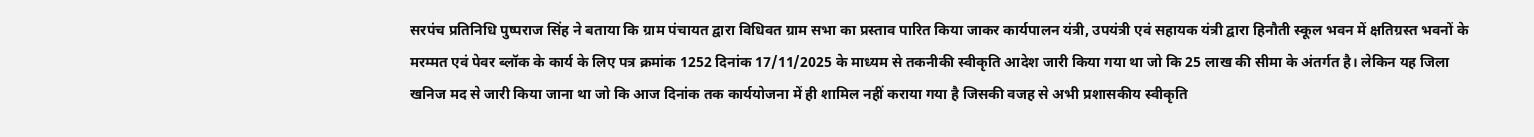सरपंच प्रतिनिधि पुष्पराज सिंह ने बताया कि ग्राम पंचायत द्वारा विधिवत ग्राम सभा का प्रस्ताव पारित किया जाकर कार्यपालन यंत्री, उपयंत्री एवं सहायक यंत्री द्वारा हिनौती स्कूल भवन में क्षतिग्रस्त भवनों के मरम्मत एवं पेवर ब्लॉक के कार्य के लिए पत्र क्रमांक 1252 दिनांक 17/11/2025 के माध्यम से तकनीकी स्वीकृति आदेश जारी किया गया था जो कि 25 लाख की सीमा के अंतर्गत है। लेकिन यह जिला खनिज मद से जारी किया जाना था जो कि आज दिनांक तक कार्ययोजना में ही शामिल नहीं कराया गया है जिसकी वजह से अभी प्रशासकीय स्वीकृति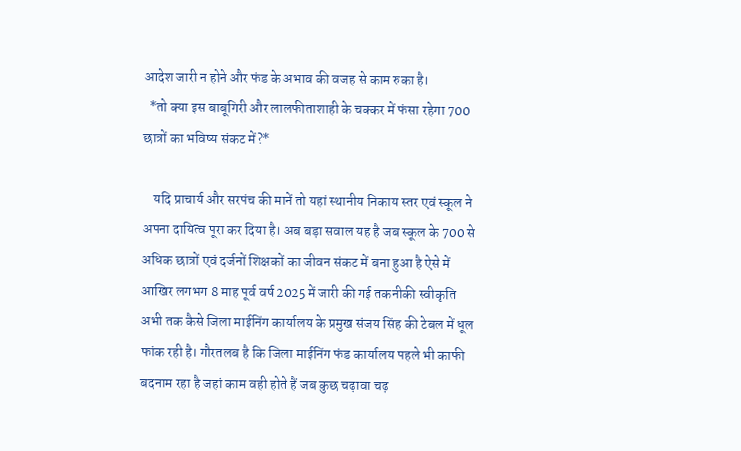आदेश जारी न होने और फंड के अभाव की वजह से काम रुका है।
  *तो क्या इस बाबूगिरी और लालफीताशाही के चक्कर में फंसा रहेगा 700 छात्रों का भविष्य संकट में?*

    यदि प्राचार्य और सरपंच की मानें तो यहां स्थानीय निकाय स्तर एवं स्कूल ने अपना दायित्व पूरा कर दिया है। अब बड़ा सवाल यह है जब स्कूल के 700 से अधिक छात्रों एवं दर्जनों शिक्षकों का जीवन संकट में बना हुआ है ऐसे में आखिर लगभग 8 माह पूर्व वर्ष 2025 में जारी की गई तकनीकी स्वीकृति अभी तक कैसे जिला माईनिंग कार्यालय के प्रमुख संजय सिंह की टेबल में धूल फांक रही है। गौरतलब है कि जिला माईनिंग फंड कार्यालय पहले भी काफी बदनाम रहा है जहां काम वही होते हैं जब कुछ चढ़ावा चढ़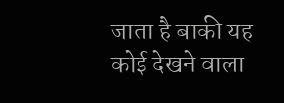जाता है बाकी यह कोई देखने वाला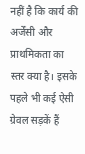नहीं है कि कार्य की अर्जेंसी और प्राथमिकता का स्तर क्या है। इसके पहले भी कई ऐसी ग्रेवल सड़कें हैं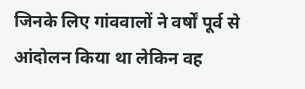जिनके लिए गांववालों ने वर्षों पूर्व से आंदोलन किया था लेकिन वह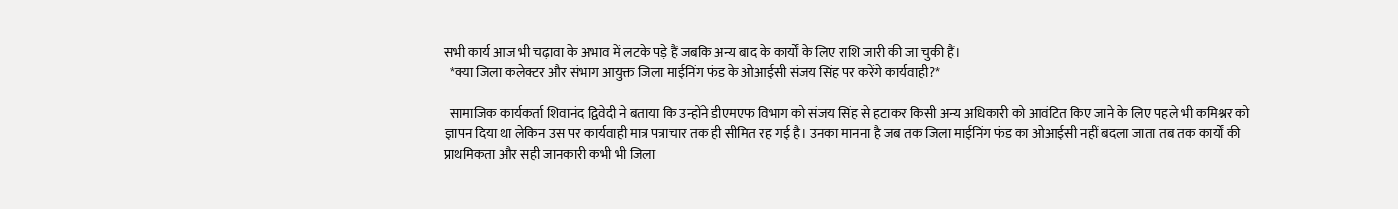सभी कार्य आज भी चढ़ावा के अभाव में लटके पड़े हैं जबकि अन्य बाद के कार्यों के लिए राशि जारी की जा चुकी हैं।
  *क्या जिला कलेक्टर और संभाग आयुक्त जिला माईनिंग फंड के ओआईसी संजय सिंह पर करेंगे कार्यवाही?*

  सामाजिक कार्यकर्ता शिवानंद द्विवेदी ने बताया कि उन्होंने डीएमएफ विभाग को संजय सिंह से हटाकर किसी अन्य अधिकारी को आवंटित किए जाने के लिए पहले भी कमिश्नर को ज्ञापन दिया था लेकिन उस पर कार्यवाही मात्र पत्राचार तक ही सीमित रह गई है। उनका मानना है जब तक जिला माईनिंग फंड का ओआईसी नहीं बदला जाता तब तक कार्यों की प्राथमिकता और सही जानकारी कभी भी जिला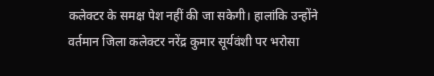कलेक्टर के समक्ष पेश नहीं की जा सकेगी। हालांकि उन्होंने वर्तमान जिला कलेक्टर नरेंद्र कुमार सूर्यवंशी पर भरोसा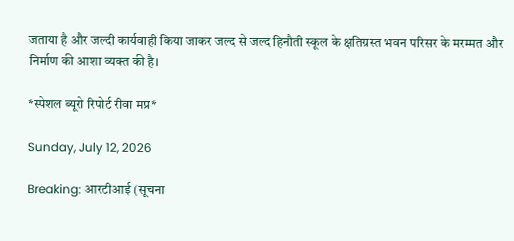जताया है और जल्दी कार्यवाही किया जाकर जल्द से जल्द हिनौती स्कूल के क्षतिग्रस्त भवन परिसर के मरम्मत और निर्माण की आशा व्यक्त की है।

*स्पेशल ब्यूरो रिपोर्ट रीवा मप्र*

Sunday, July 12, 2026

Breaking: आरटीआई (सूचना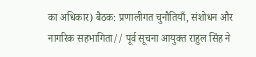का अधिकार) बैठक: प्रणालीगत चुनौतियाँ, संशोधन और नागरिक सहभागिता// पूर्व सूचना आयुक्त राहुल सिंह ने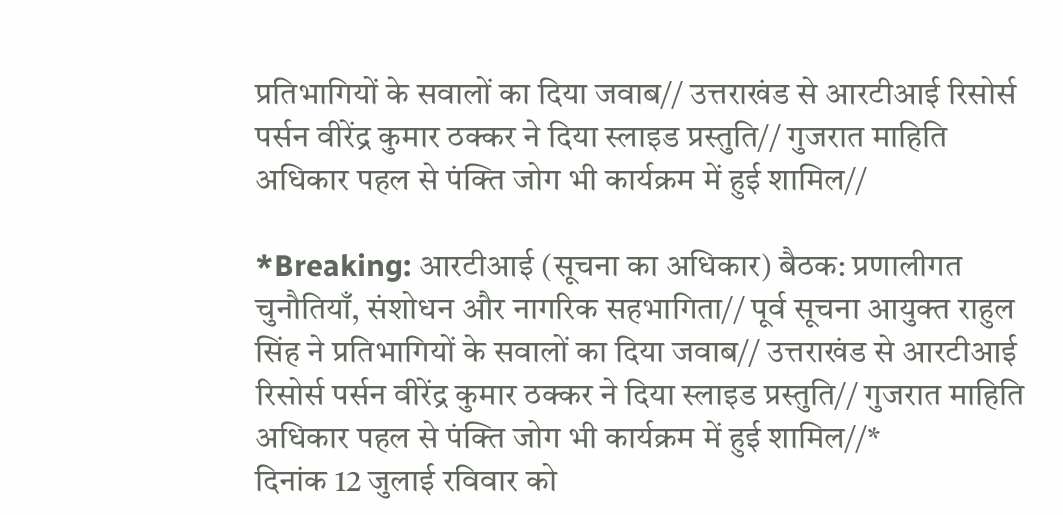प्रतिभागियों के सवालों का दिया जवाब// उत्तराखंड से आरटीआई रिसोर्स पर्सन वीरेंद्र कुमार ठक्कर ने दिया स्लाइड प्रस्तुति// गुजरात माहिति अधिकार पहल से पंक्ति जोग भी कार्यक्रम में हुई शामिल//

*Breaking: आरटीआई (सूचना का अधिकार) बैठक: प्रणालीगत चुनौतियाँ, संशोधन और नागरिक सहभागिता// पूर्व सूचना आयुक्त राहुल सिंह ने प्रतिभागियों के सवालों का दिया जवाब// उत्तराखंड से आरटीआई रिसोर्स पर्सन वीरेंद्र कुमार ठक्कर ने दिया स्लाइड प्रस्तुति// गुजरात माहिति अधिकार पहल से पंक्ति जोग भी कार्यक्रम में हुई शामिल//*
दिनांक 12 जुलाई रविवार को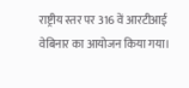राष्ट्रीय स्तर पर 316 वें आरटीआई वेबिनार का आयोजन किया गया।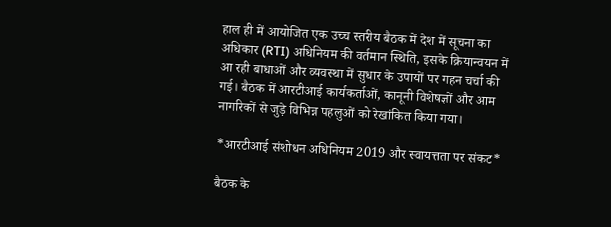हाल ही में आयोजित एक उच्च स्तरीय बैठक में देश में सूचना का अधिकार (RTI) अधिनियम की वर्तमान स्थिति, इसके क्रियान्वयन में आ रही बाधाओं और व्यवस्था में सुधार के उपायों पर गहन चर्चा की गई। बैठक में आरटीआई कार्यकर्ताओं, कानूनी विशेषज्ञों और आम नागरिकों से जुड़े विभिन्न पहलुओं को रेखांकित किया गया।

*आरटीआई संशोधन अधिनियम 2019 और स्वायत्तता पर संकट*

बैठक के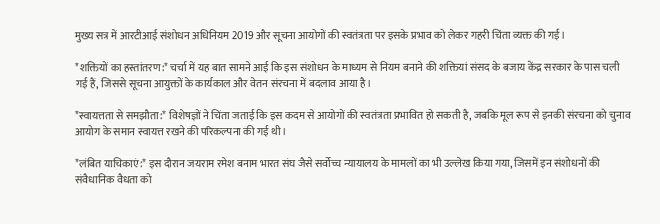मुख्य सत्र में आरटीआई संशोधन अधिनियम 2019 और सूचना आयोगों की स्वतंत्रता पर इसके प्रभाव को लेकर गहरी चिंता व्यक्त की गई।

*शक्तियों का हस्तांतरण:* चर्चा में यह बात सामने आई कि इस संशोधन के माध्यम से नियम बनाने की शक्तियां संसद के बजाय केंद्र सरकार के पास चली गई हैं, जिससे सूचना आयुक्तों के कार्यकाल और वेतन संरचना में बदलाव आया है।

*स्वायत्तता से समझौता:* विशेषज्ञों ने चिंता जताई कि इस कदम से आयोगों की स्वतंत्रता प्रभावित हो सकती है, जबकि मूल रूप से इनकी संरचना को चुनाव आयोग के समान स्वायत्त रखने की परिकल्पना की गई थी।

*लंबित याचिकाएं:* इस दौरान जयराम रमेश बनाम भारत संघ जैसे सर्वोच्च न्यायालय के मामलों का भी उल्लेख किया गया, जिसमें इन संशोधनों की संवैधानिक वैधता को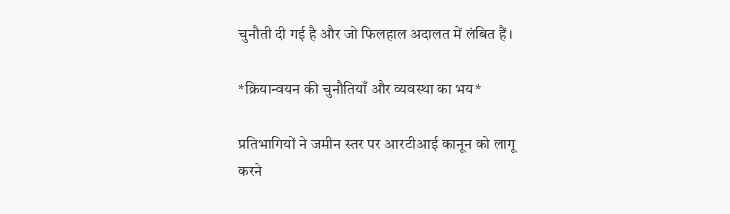चुनौती दी गई है और जो फिलहाल अदालत में लंबित हैं।

*क्रियान्वयन की चुनौतियाँ और व्यवस्था का भय*

प्रतिभागियों ने जमीन स्तर पर आरटीआई कानून को लागू करने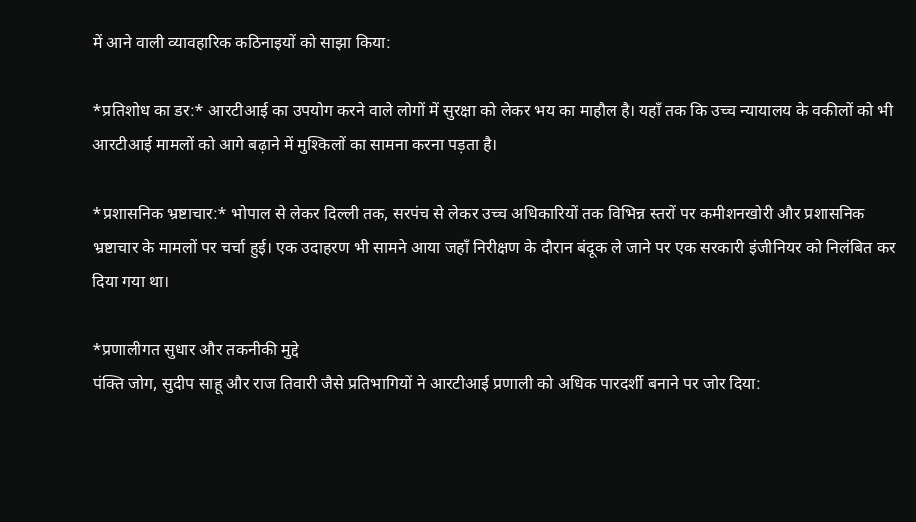में आने वाली व्यावहारिक कठिनाइयों को साझा किया:

*प्रतिशोध का डर:* आरटीआई का उपयोग करने वाले लोगों में सुरक्षा को लेकर भय का माहौल है। यहाँ तक कि उच्च न्यायालय के वकीलों को भी आरटीआई मामलों को आगे बढ़ाने में मुश्किलों का सामना करना पड़ता है।

*प्रशासनिक भ्रष्टाचार:* भोपाल से लेकर दिल्ली तक, सरपंच से लेकर उच्च अधिकारियों तक विभिन्न स्तरों पर कमीशनखोरी और प्रशासनिक भ्रष्टाचार के मामलों पर चर्चा हुई। एक उदाहरण भी सामने आया जहाँ निरीक्षण के दौरान बंदूक ले जाने पर एक सरकारी इंजीनियर को निलंबित कर दिया गया था।

*प्रणालीगत सुधार और तकनीकी मुद्दे
पंक्ति जोग, सुदीप साहू और राज तिवारी जैसे प्रतिभागियों ने आरटीआई प्रणाली को अधिक पारदर्शी बनाने पर जोर दिया: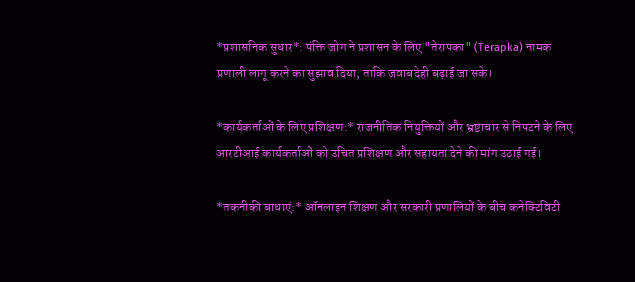*प्रशासनिक सुधार*: पंक्ति जोग ने प्रशासन के लिए "तेरापका" (Terapka) नामक प्रणाली लागू करने का सुझाव दिया, ताकि जवाबदेही बढ़ाई जा सके।

*कार्यकर्ताओं के लिए प्रशिक्षण:* राजनीतिक नियुक्तियों और भ्रष्टाचार से निपटने के लिए आरटीआई कार्यकर्ताओं को उचित प्रशिक्षण और सहायता देने की मांग उठाई गई।

*तकनीकी बाधाएं:* ऑनलाइन शिक्षण और सरकारी प्रणालियों के बीच कनेक्टिविटी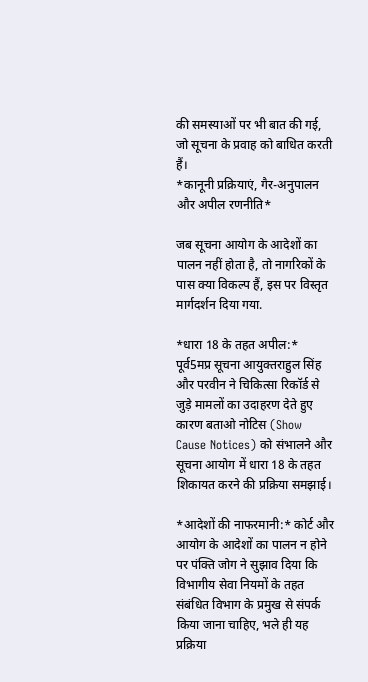की समस्याओं पर भी बात की गई, जो सूचना के प्रवाह को बाधित करती हैं।
*कानूनी प्रक्रियाएं, गैर-अनुपालन और अपील रणनीति*

जब सूचना आयोग के आदेशों का पालन नहीं होता है, तो नागरिकों के पास क्या विकल्प हैं, इस पर विस्तृत मार्गदर्शन दिया गया.

*धारा 18 के तहत अपील:* पूर्व5मप्र सूचना आयुक्तराहुल सिंह और परवीन ने चिकित्सा रिकॉर्ड से जुड़े मामलों का उदाहरण देते हुए कारण बताओ नोटिस (Show Cause Notices) को संभालने और सूचना आयोग में धारा 18 के तहत शिकायत करने की प्रक्रिया समझाई।

*आदेशों की नाफरमानी:* कोर्ट और आयोग के आदेशों का पालन न होने पर पंक्ति जोग ने सुझाव दिया कि विभागीय सेवा नियमों के तहत संबंधित विभाग के प्रमुख से संपर्क किया जाना चाहिए, भले ही यह प्रक्रिया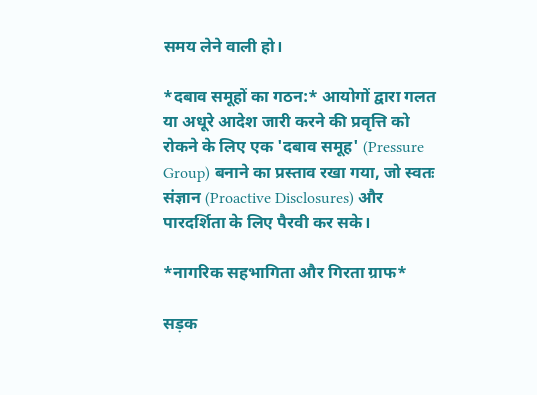समय लेने वाली हो।

*दबाव समूहों का गठन:* आयोगों द्वारा गलत या अधूरे आदेश जारी करने की प्रवृत्ति को रोकने के लिए एक 'दबाव समूह' (Pressure Group) बनाने का प्रस्ताव रखा गया, जो स्वतः संज्ञान (Proactive Disclosures) और पारदर्शिता के लिए पैरवी कर सके।

*नागरिक सहभागिता और गिरता ग्राफ*

सड़क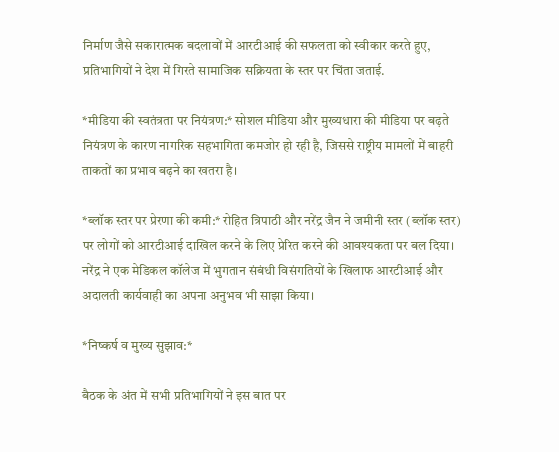निर्माण जैसे सकारात्मक बदलावों में आरटीआई की सफलता को स्वीकार करते हुए, प्रतिभागियों ने देश में गिरते सामाजिक सक्रियता के स्तर पर चिंता जताई.

*मीडिया की स्वतंत्रता पर नियंत्रण:* सोशल मीडिया और मुख्यधारा की मीडिया पर बढ़ते नियंत्रण के कारण नागरिक सहभागिता कमजोर हो रही है, जिससे राष्ट्रीय मामलों में बाहरी ताकतों का प्रभाव बढ़ने का खतरा है।

*ब्लॉक स्तर पर प्रेरणा की कमी:* रोहित त्रिपाठी और नरेंद्र जैन ने जमीनी स्तर (ब्लॉक स्तर) पर लोगों को आरटीआई दाखिल करने के लिए प्रेरित करने की आवश्यकता पर बल दिया। नरेंद्र ने एक मेडिकल कॉलेज में भुगतान संबंधी विसंगतियों के खिलाफ आरटीआई और अदालती कार्यवाही का अपना अनुभव भी साझा किया।

*निष्कर्ष व मुख्य सुझाव:*

बैठक के अंत में सभी प्रतिभागियों ने इस बात पर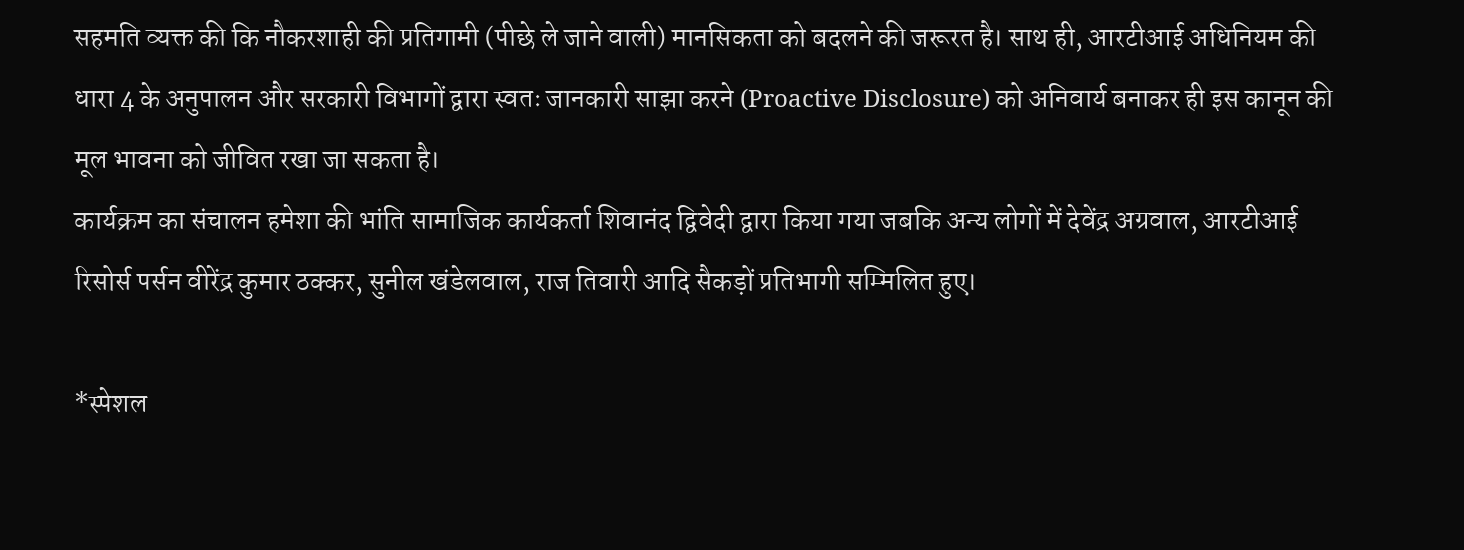सहमति व्यक्त की कि नौकरशाही की प्रतिगामी (पीछे ले जाने वाली) मानसिकता को बदलने की जरूरत है। साथ ही, आरटीआई अधिनियम की धारा 4 के अनुपालन और सरकारी विभागों द्वारा स्वतः जानकारी साझा करने (Proactive Disclosure) को अनिवार्य बनाकर ही इस कानून की मूल भावना को जीवित रखा जा सकता है।
कार्यक्रम का संचालन हमेशा की भांति सामाजिक कार्यकर्ता शिवानंद द्विवेदी द्वारा किया गया जबकि अन्य लोगों में देवेंद्र अग्रवाल, आरटीआई रिसोर्स पर्सन वीरेंद्र कुमार ठक्कर, सुनील खंडेलवाल, राज तिवारी आदि सैकड़ों प्रतिभागी सम्मिलित हुए।

*स्पेशल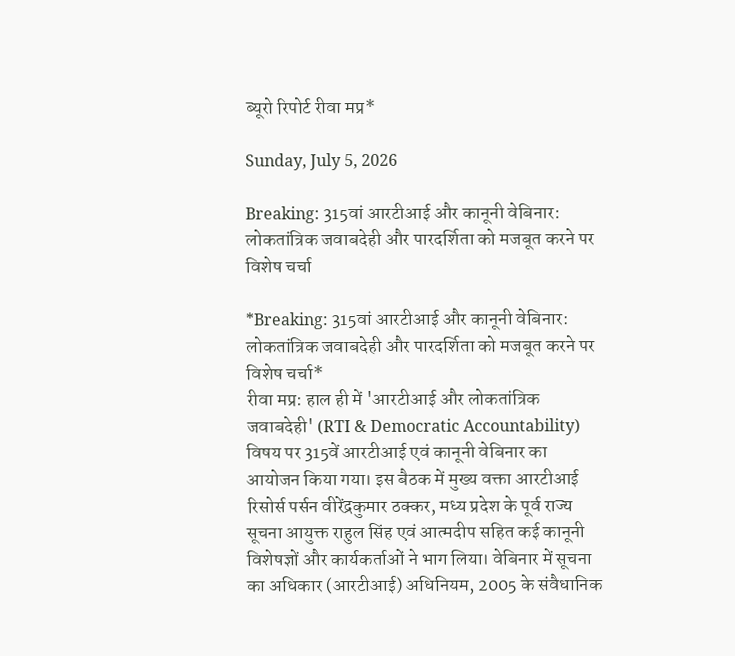ब्यूरो रिपोर्ट रीवा मप्र*

Sunday, July 5, 2026

Breaking: 315वां आरटीआई और कानूनी वेबिनार: लोकतांत्रिक जवाबदेही और पारदर्शिता को मजबूत करने पर विशेष चर्चा

*Breaking: 315वां आरटीआई और कानूनी वेबिनार: लोकतांत्रिक जवाबदेही और पारदर्शिता को मजबूत करने पर विशेष चर्चा*
रीवा मप्र: हाल ही में 'आरटीआई और लोकतांत्रिक जवाबदेही' (RTI & Democratic Accountability) विषय पर 315वें आरटीआई एवं कानूनी वेबिनार का आयोजन किया गया। इस बैठक में मुख्य वक्ता आरटीआई रिसोर्स पर्सन वीरेंद्रकुमार ठक्कर, मध्य प्रदेश के पूर्व राज्य सूचना आयुक्त राहुल सिंह एवं आत्मदीप सहित कई कानूनी विशेषज्ञों और कार्यकर्ताओं ने भाग लिया। वेबिनार में सूचना का अधिकार (आरटीआई) अधिनियम, 2005 के संवैधानिक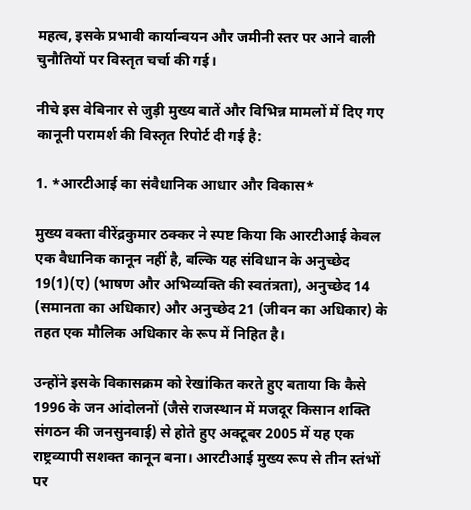महत्व, इसके प्रभावी कार्यान्वयन और जमीनी स्तर पर आने वाली चुनौतियों पर विस्तृत चर्चा की गई।

नीचे इस वेबिनार से जुड़ी मुख्य बातें और विभिन्न मामलों में दिए गए कानूनी परामर्श की विस्तृत रिपोर्ट दी गई है:

1. *आरटीआई का संवैधानिक आधार और विकास*

मुख्य वक्ता वीरेंद्रकुमार ठक्कर ने स्पष्ट किया कि आरटीआई केवल एक वैधानिक कानून नहीं है, बल्कि यह संविधान के अनुच्छेद 19(1)(ए) (भाषण और अभिव्यक्ति की स्वतंत्रता), अनुच्छेद 14 (समानता का अधिकार) और अनुच्छेद 21 (जीवन का अधिकार) के तहत एक मौलिक अधिकार के रूप में निहित है।

उन्होंने इसके विकासक्रम को रेखांकित करते हुए बताया कि कैसे 1996 के जन आंदोलनों (जैसे राजस्थान में मजदूर किसान शक्ति संगठन की जनसुनवाई) से होते हुए अक्टूबर 2005 में यह एक राष्ट्रव्यापी सशक्त कानून बना। आरटीआई मुख्य रूप से तीन स्तंभों पर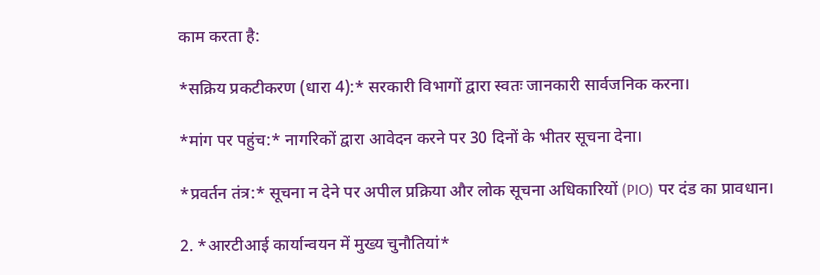काम करता है:

*सक्रिय प्रकटीकरण (धारा 4):* सरकारी विभागों द्वारा स्वतः जानकारी सार्वजनिक करना।

*मांग पर पहुंच:* नागरिकों द्वारा आवेदन करने पर 30 दिनों के भीतर सूचना देना।

*प्रवर्तन तंत्र:* सूचना न देने पर अपील प्रक्रिया और लोक सूचना अधिकारियों (PIO) पर दंड का प्रावधान।

2. *आरटीआई कार्यान्वयन में मुख्य चुनौतियां*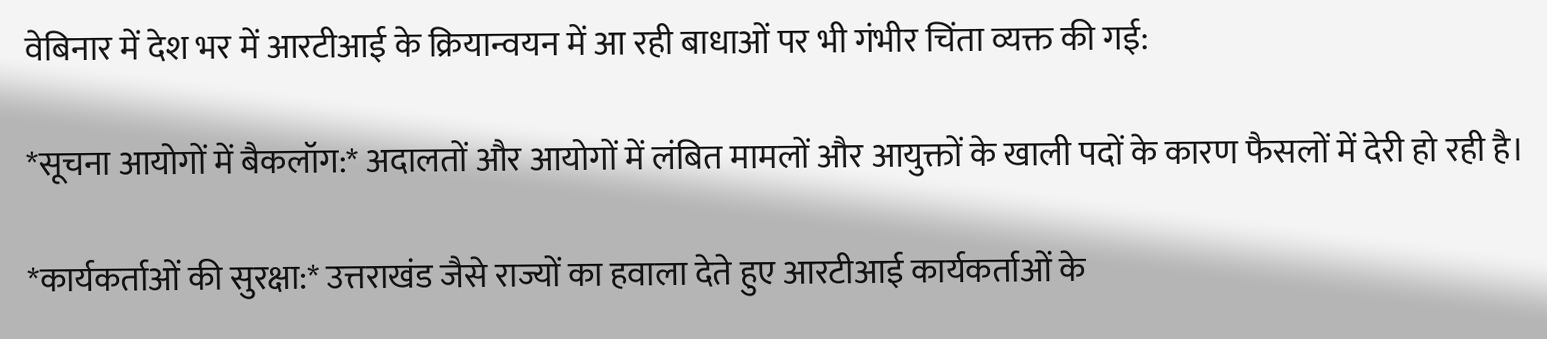वेबिनार में देश भर में आरटीआई के क्रियान्वयन में आ रही बाधाओं पर भी गंभीर चिंता व्यक्त की गई:

*सूचना आयोगों में बैकलॉग:* अदालतों और आयोगों में लंबित मामलों और आयुक्तों के खाली पदों के कारण फैसलों में देरी हो रही है।

*कार्यकर्ताओं की सुरक्षा:* उत्तराखंड जैसे राज्यों का हवाला देते हुए आरटीआई कार्यकर्ताओं के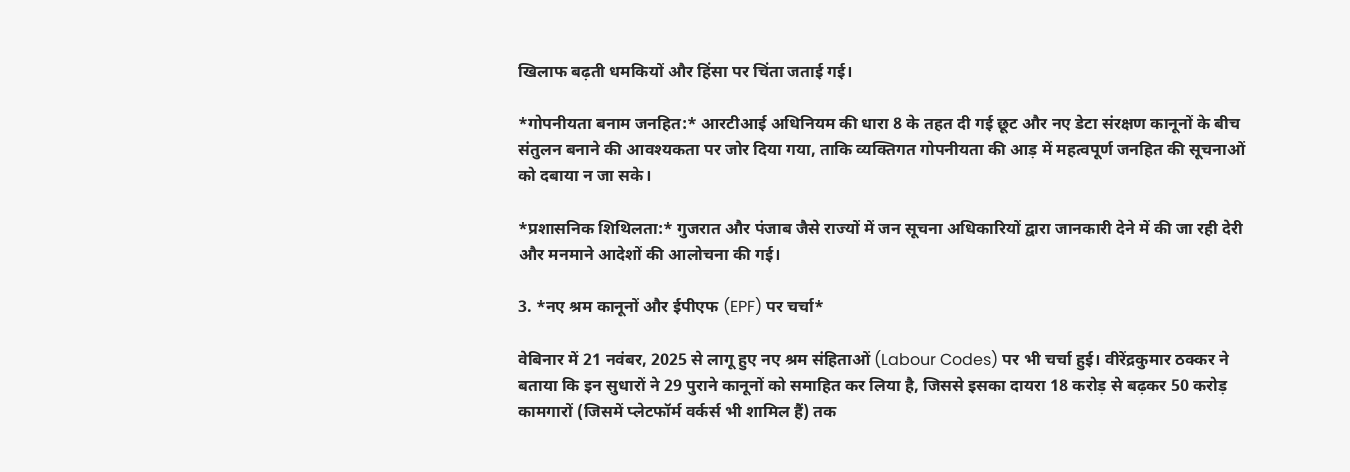खिलाफ बढ़ती धमकियों और हिंसा पर चिंता जताई गई।

*गोपनीयता बनाम जनहित:* आरटीआई अधिनियम की धारा 8 के तहत दी गई छूट और नए डेटा संरक्षण कानूनों के बीच संतुलन बनाने की आवश्यकता पर जोर दिया गया, ताकि व्यक्तिगत गोपनीयता की आड़ में महत्वपूर्ण जनहित की सूचनाओं को दबाया न जा सके।

*प्रशासनिक शिथिलता:* गुजरात और पंजाब जैसे राज्यों में जन सूचना अधिकारियों द्वारा जानकारी देने में की जा रही देरी और मनमाने आदेशों की आलोचना की गई।

3. *नए श्रम कानूनों और ईपीएफ (EPF) पर चर्चा*

वेबिनार में 21 नवंबर, 2025 से लागू हुए नए श्रम संहिताओं (Labour Codes) पर भी चर्चा हुई। वीरेंद्रकुमार ठक्कर ने बताया कि इन सुधारों ने 29 पुराने कानूनों को समाहित कर लिया है, जिससे इसका दायरा 18 करोड़ से बढ़कर 50 करोड़ कामगारों (जिसमें प्लेटफॉर्म वर्कर्स भी शामिल हैं) तक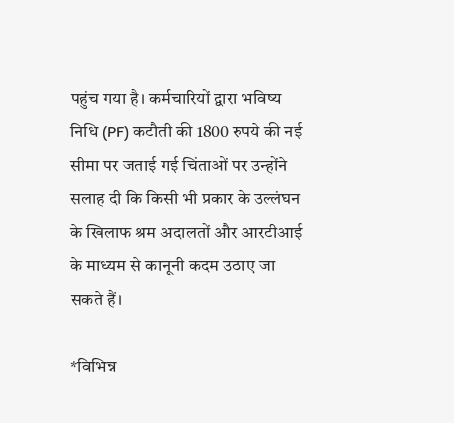पहुंच गया है। कर्मचारियों द्वारा भविष्य निधि (PF) कटौती की 1800 रुपये की नई सीमा पर जताई गई चिंताओं पर उन्होंने सलाह दी कि किसी भी प्रकार के उल्लंघन के खिलाफ श्रम अदालतों और आरटीआई के माध्यम से कानूनी कदम उठाए जा सकते हैं।

*विभिन्न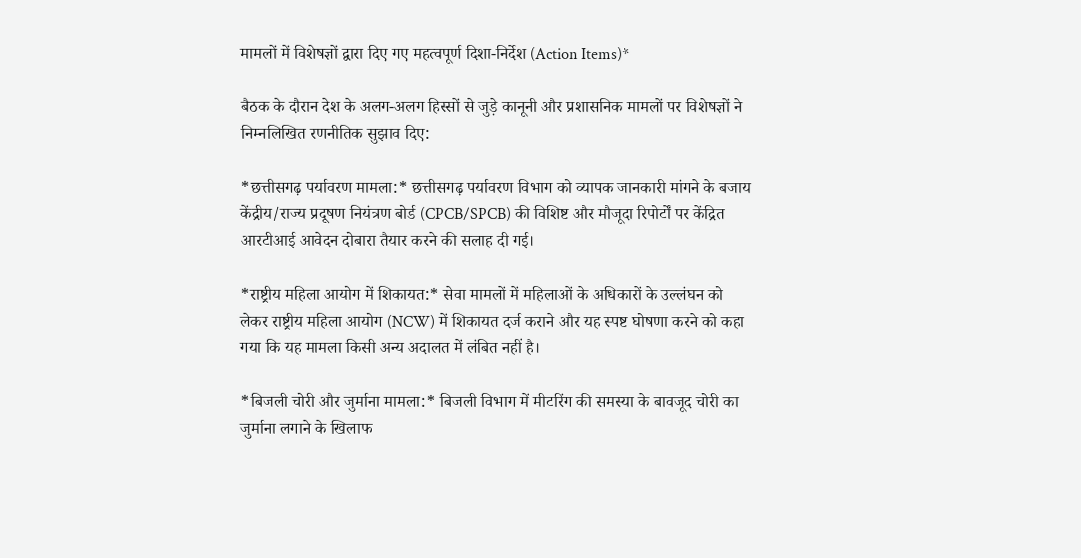मामलों में विशेषज्ञों द्वारा दिए गए महत्वपूर्ण दिशा-निर्देश (Action Items)*

बैठक के दौरान देश के अलग-अलग हिस्सों से जुड़े कानूनी और प्रशासनिक मामलों पर विशेषज्ञों ने निम्नलिखित रणनीतिक सुझाव दिए:

*छत्तीसगढ़ पर्यावरण मामला:* छत्तीसगढ़ पर्यावरण विभाग को व्यापक जानकारी मांगने के बजाय केंद्रीय/राज्य प्रदूषण नियंत्रण बोर्ड (CPCB/SPCB) की विशिष्ट और मौजूदा रिपोर्टों पर केंद्रित आरटीआई आवेदन दोबारा तैयार करने की सलाह दी गई।

*राष्ट्रीय महिला आयोग में शिकायत:* सेवा मामलों में महिलाओं के अधिकारों के उल्लंघन को लेकर राष्ट्रीय महिला आयोग (NCW) में शिकायत दर्ज कराने और यह स्पष्ट घोषणा करने को कहा गया कि यह मामला किसी अन्य अदालत में लंबित नहीं है।

*बिजली चोरी और जुर्माना मामला:* बिजली विभाग में मीटरिंग की समस्या के बावजूद चोरी का जुर्माना लगाने के खिलाफ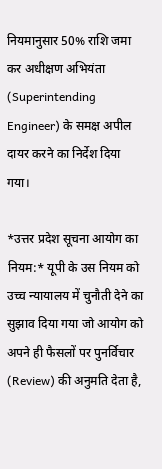नियमानुसार 50% राशि जमा कर अधीक्षण अभियंता (Superintending Engineer) के समक्ष अपील दायर करने का निर्देश दिया गया।

*उत्तर प्रदेश सूचना आयोग का नियम:* यूपी के उस नियम को उच्च न्यायालय में चुनौती देने का सुझाव दिया गया जो आयोग को अपने ही फैसलों पर पुनर्विचार (Review) की अनुमति देता है,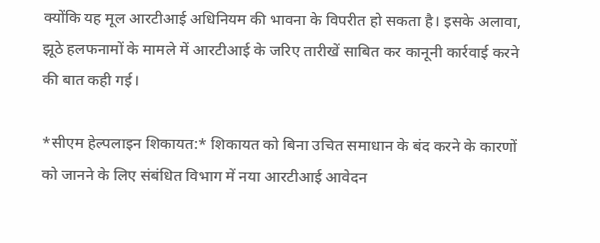क्योंकि यह मूल आरटीआई अधिनियम की भावना के विपरीत हो सकता है। इसके अलावा, झूठे हलफनामों के मामले में आरटीआई के जरिए तारीखें साबित कर कानूनी कार्रवाई करने की बात कही गई।

*सीएम हेल्पलाइन शिकायत:* शिकायत को बिना उचित समाधान के बंद करने के कारणों को जानने के लिए संबंधित विभाग में नया आरटीआई आवेदन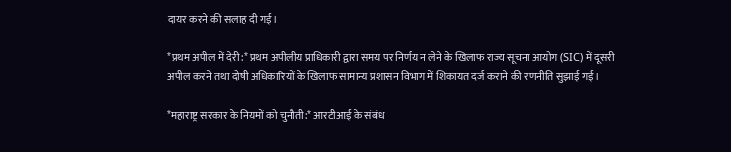दायर करने की सलाह दी गई।

*प्रथम अपील में देरी:* प्रथम अपीलीय प्राधिकारी द्वारा समय पर निर्णय न लेने के खिलाफ राज्य सूचना आयोग (SIC) में दूसरी अपील करने तथा दोषी अधिकारियों के खिलाफ सामान्य प्रशासन विभाग में शिकायत दर्ज कराने की रणनीति सुझाई गई।

*महाराष्ट्र सरकार के नियमों को चुनौती:* आरटीआई के संबंध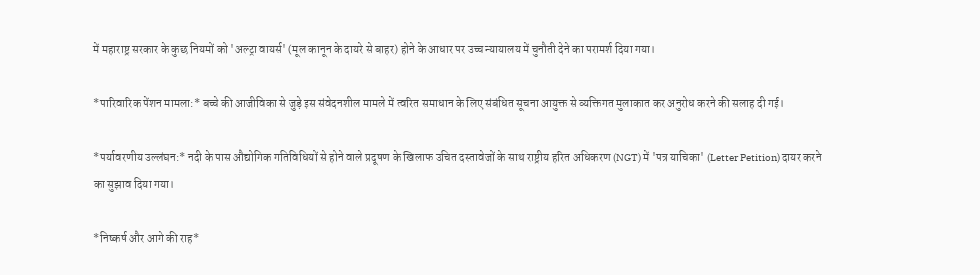में महाराष्ट्र सरकार के कुछ नियमों को 'अल्ट्रा वायर्स' (मूल कानून के दायरे से बाहर) होने के आधार पर उच्च न्यायालय में चुनौती देने का परामर्श दिया गया।

*पारिवारिक पेंशन मामला:* बच्चे की आजीविका से जुड़े इस संवेदनशील मामले में त्वरित समाधान के लिए संबंधित सूचना आयुक्त से व्यक्तिगत मुलाकात कर अनुरोध करने की सलाह दी गई।

*पर्यावरणीय उल्लंघन:* नदी के पास औद्योगिक गतिविधियों से होने वाले प्रदूषण के खिलाफ उचित दस्तावेजों के साथ राष्ट्रीय हरित अधिकरण (NGT) में 'पत्र याचिका' (Letter Petition) दायर करने का सुझाव दिया गया।

*निष्कर्ष और आगे की राह*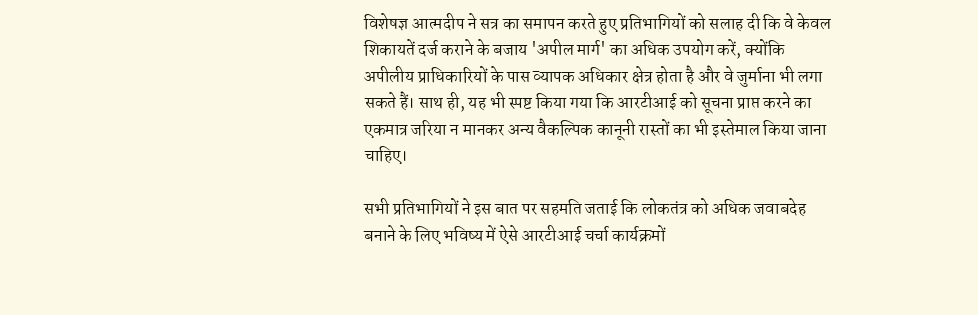विशेषज्ञ आत्मदीप ने सत्र का समापन करते हुए प्रतिभागियों को सलाह दी कि वे केवल शिकायतें दर्ज कराने के बजाय 'अपील मार्ग' का अधिक उपयोग करें, क्योंकि अपीलीय प्राधिकारियों के पास व्यापक अधिकार क्षेत्र होता है और वे जुर्माना भी लगा सकते हैं। साथ ही, यह भी स्पष्ट किया गया कि आरटीआई को सूचना प्राप्त करने का एकमात्र जरिया न मानकर अन्य वैकल्पिक कानूनी रास्तों का भी इस्तेमाल किया जाना चाहिए।

सभी प्रतिभागियों ने इस बात पर सहमति जताई कि लोकतंत्र को अधिक जवाबदेह बनाने के लिए भविष्य में ऐसे आरटीआई चर्चा कार्यक्रमों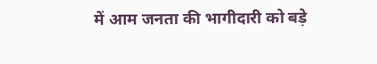में आम जनता की भागीदारी को बड़े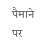पैमाने पर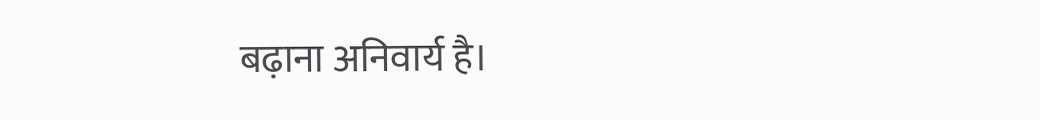बढ़ाना अनिवार्य है।